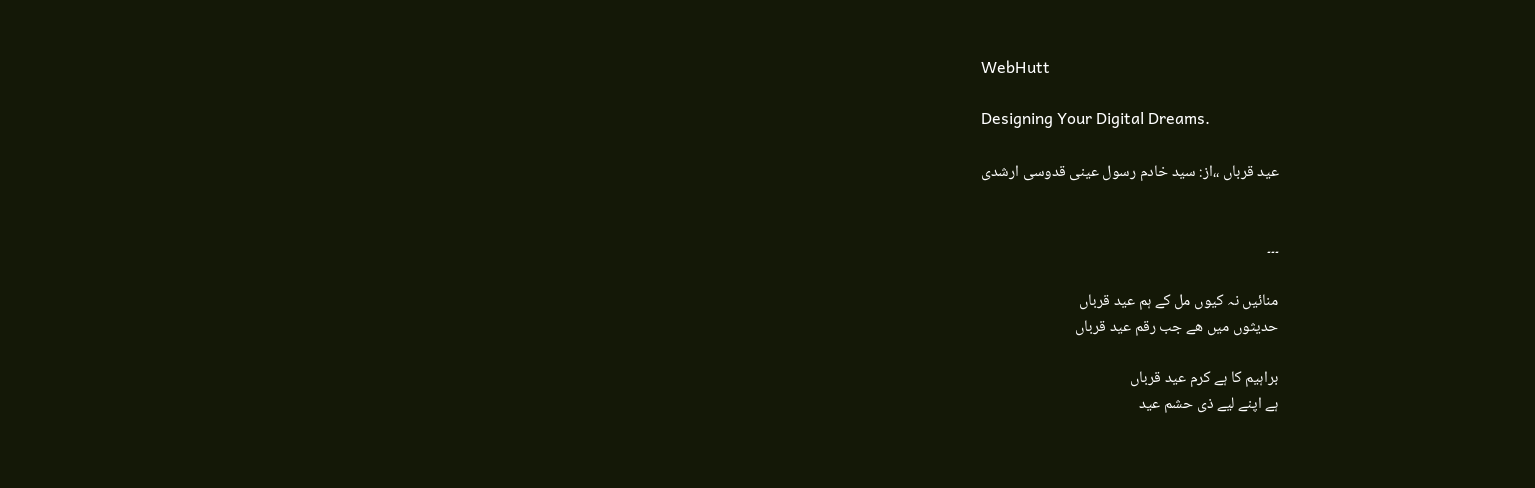WebHutt

Designing Your Digital Dreams.

عید قرباں ،،از: سید خادم رسول عینی قدوسی ارشدی


۔‌۔۔‌‌

منائیں نہ کیوں مل کے ہم عید قرباں
حدیثوں میں ھے جب رقم عید قرباں

براہیم کا ہے کرم عید قرباں
ہے اپنے لیے ذی حشم عید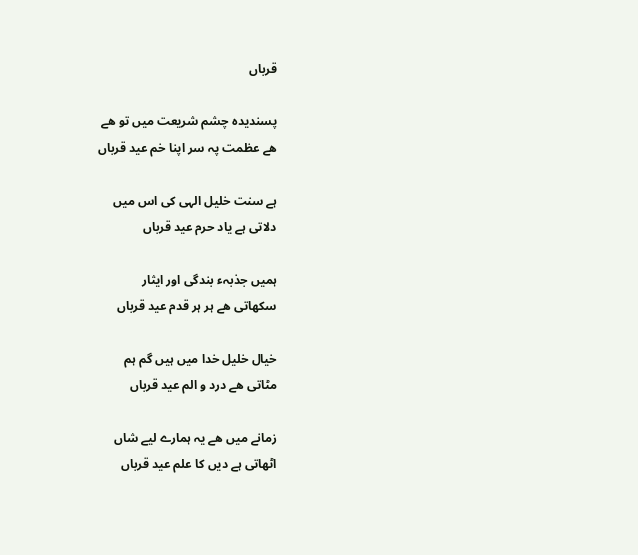قرباں

پسندیدہ چشم شریعت میں تو ھے
ھے عظمت پہ سر اپنا خم عید قرباں

ہے سنت خلیل الہی کی اس میں
دلاتی ہے یاد حرم عید قرباں

ہمیں جذبہء بندگی اور ایثار
سکھاتی ھے ہر ہر قدم عید قرباں

خیال خلیل ‌خدا‌ میں ہیں گم ہم
مٹاتی ھے درد و الم عید قرباں

زمانے میں ھے یہ ہمارے لیے شاں
اٹھاتی ہے دیں کا علم عید قرباں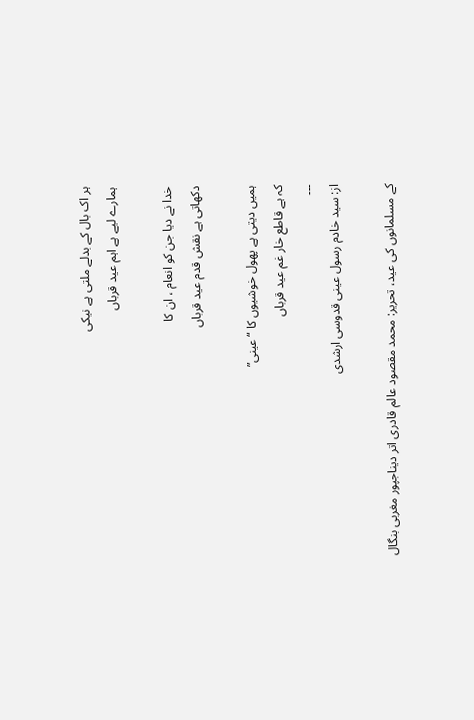ہر اک بال کے بدلے ملتی ہے نیکی
ہمارے لیے ہے اہم عید قرباں

خدا‌ نے دیا جن کو انعام ، ان کا
دکھاتی ہے نقش قدم عید قرباں

ہمیں دیتی ہے پھول خوشیوں کا “عینی”
کہ ہے قاطع خار غم عید قرباں
۔۔۔
از: سید خادم رسول عینی قدوسی ارشدی

کے مسلمانوں کی عید، تحریر: محمد مقصود عالم قادری اتر دیناجپور مغربی بنگال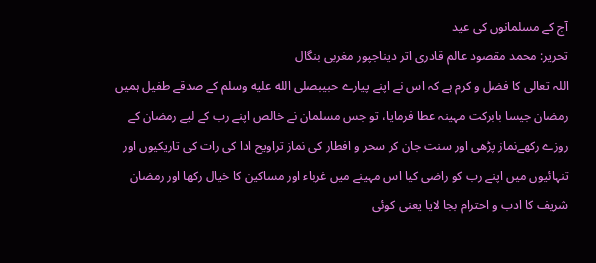آج کے مسلمانوں کی عید
تحریر: محمد مقصود عالم قادری اتر دیناجپور مغربی بنگال
اللہ تعالی کا فضل و کرم ہے کہ اس نے اپنے پیارے حبیبصلى الله عليه وسلم کے صدقے طفیل ہمیں رمضان جیسا بابرکت مہینہ عطا فرمایا، تو جس مسلمان نے خالص اپنے رب کے لیے رمضان کے روزے رکھےنماز پڑھی اور سنت جان کر سحر و افطار کی نماز تراویح ادا کی رات کی تاریکیوں اور تنہائیوں میں اپنے رب کو راضی کیا اس مہینے میں غرباء اور مساکین کا خیال رکھا اور رمضان شریف کا ادب و احترام بجا لایا یعنی کوئی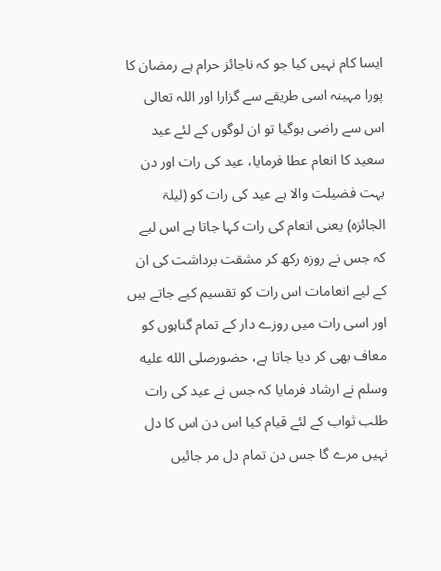ایسا کام نہیں کیا جو کہ ناجائز حرام ہے رمضان کا پورا مہینہ اسی طریقے سے گزارا اور اللہ تعالی اس سے راضی ہوگیا تو ان لوگوں کے لئے عید سعید کا انعام عطا فرمایا، عید کی رات اور دن بہت فضیلت والا ہے عید کی رات کو (لیلۃ الجائزہ) یعنی انعام کی رات کہا جاتا ہے اس لیے کہ جس نے روزہ رکھ کر مشقت برداشت کی ان کے لیے انعامات اس رات کو تقسیم کیے جاتے ہیں اور اسی رات میں روزے دار کے تمام گناہوں کو معاف بھی کر دیا جاتا ہے، حضورصلى الله عليه وسلم نے ارشاد فرمایا کہ جس نے عید کی رات طلب ثواب کے لئے قیام کیا اس دن اس کا دل نہیں مرے گا جس دن تمام دل مر جائیں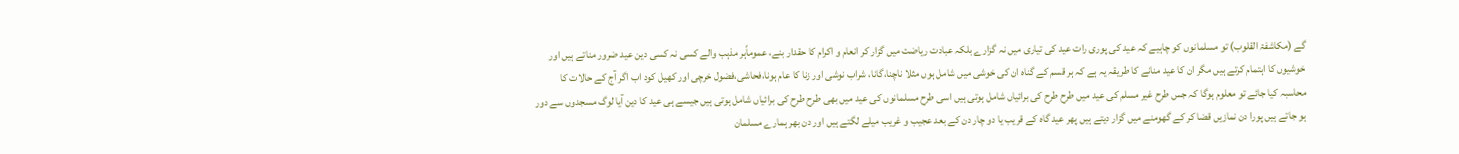گے (مکاشفۃ القلوب) تو مسلمانوں کو چاہیے کہ عید کی پوری رات عید کی تیاری میں نہ گزارے بلکہ عبادت ریاضت میں گزار کر انعام و اکرام کا حقدار بنے، عموماًہر مذہب والے کسی نہ کسی دین عید ضرور مناتے ہیں اور خوشیوں کا اہتمام کرتے ہیں مگر ان کا عید منانے کا طریقہ یہ ہے کہ ہر قسم کے گناہ ان کی خوشی میں شامل ہوں مثلا ناچنا،گانا، شراب نوشی اور زنا کا عام ہونا،فحاشی،فضول خرچی اور کھیل کود اب اگر آج کے حالات کا محاسبہ کیا جائے تو معلوم ہوگا کہ جس طرح غیر مسلم کی عید میں طرح طرح کی برائیاں شامل ہوتی ہیں اسی طرح مسلمانوں کی عید میں بھی طرح طرح کی برائیاں شامل ہوتی ہیں جیسے ہی عید کا دین آیا لوگ مسجدوں سے دور ہو جاتے ہیں پورا دن نمازیں قضا کر کے گھومنے میں گزار دیتے ہیں پھر عید گاہ کے قریب یا دو چار دن کے بعد عجیب و غریب میلے لگتے ہیں اور دن بھر ہمارے مسلمان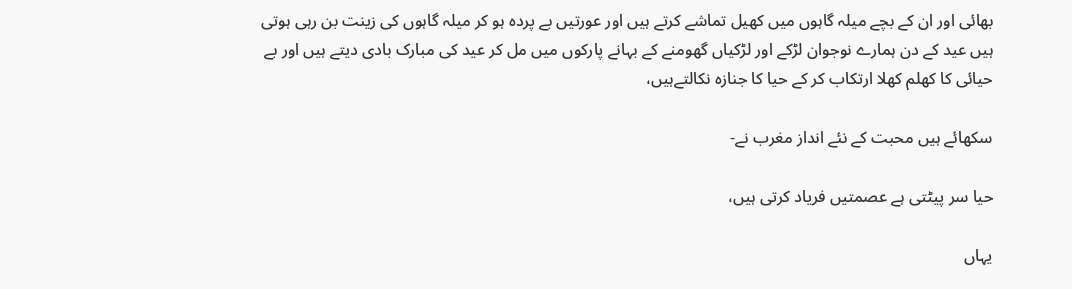بھائی اور ان کے بچے میلہ گاہوں میں کھیل تماشے کرتے ہیں اور عورتیں بے پردہ ہو کر میلہ گاہوں کی زینت بن رہی ہوتی ہیں عید کے دن ہمارے نوجوان لڑکے اور لڑکیاں گھومنے کے بہانے پارکوں میں مل کر عید کی مبارک بادی دیتے ہیں اور بے حیائی کا کھلم کھلا ارتکاب کر کے حیا کا جنازہ نکالتےہیں،

سکھائے ہیں محبت کے نئے انداز مغرب نے-

حیا سر پیٹتی ہے عصمتیں فریاد کرتی ہیں،

یہاں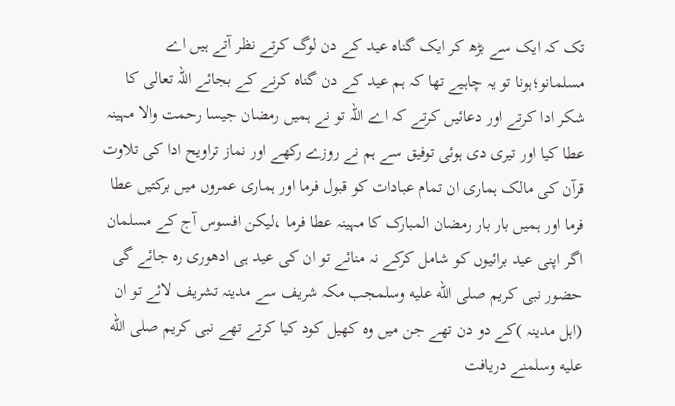تک کہ ایک سے بڑھ کر ایک گناہ عید کے دن لوگ کرتے نظر آتے ہیں اے مسلمانو؛ہونا تو یہ چاہیے تھا کہ ہم عید کے دن گناہ کرنے کے بجائے اللہ تعالی کا شکر ادا کرتے اور دعائیں کرتے کہ اے اللہ تو نے ہمیں رمضان جیسا رحمت والا مہینہ عطا کیا اور تیری دی ہوئی توفیق سے ہم نے روزے رکھے اور نماز تراویح ادا کی تلاوت قرآن کی مالک ہماری ان تمام عبادات کو قبول فرما اور ہماری عمروں میں برکتیں عطا فرما اور ہمیں بار بار رمضان المبارک کا مہینہ عطا فرما ،لیکن افسوس آج کے مسلمان اگر اپنی عید برائیوں کو شامل کرکے نہ منائے تو ان کی عید ہی ادھوری رہ جائے گی
حضور نبی کریم صلى الله عليه وسلمجب مکہ شریف سے مدینہ تشریف لائے تو ان (اہل مدینہ )کے دو دن تھے جن میں وہ کھیل کود کیا کرتے تھے نبی کریم صلى الله عليه وسلمنے دریافت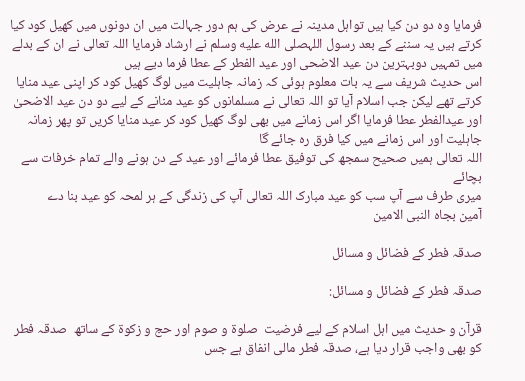فرمایا وہ دو دن کیا ہیں تواہل مدینہ نے عرض کی ہم دور جہالت میں ان دونوں میں کھیل کود کیا کرتے ہیں یہ سننے کے بعد رسول اللہصلى الله عليه وسلم نے ارشاد فرمایا اللہ تعالی نے ان کے بدلے میں تمہیں دوبہترین دن عید الاضحی اور عید الفطر کے عطا فرما دیے ہیں
اس حدیث شریف سے یہ بات معلوم ہوئی کہ زمانہ جاہلیت میں لوگ کھیل کود کر اپنی عید منایا کرتے تھے لیکن جب اسلام آیا تو اللہ تعالی نے مسلمانوں کو عید منانے کے لیے دو دن عید الاضحیٰ اور عیدالفطر عطا فرمایا اگر اس زمانے میں بھی لوگ کھیل کود کر عید منایا کریں تو پھر زمانہ جاہلیت اور اس زمانے میں کیا فرق رہ جائے گا
اللہ تعالی ہمیں صحیح سمجھ کی توفیق عطا فرمائے اور عید کے دن ہونے والے تمام خرفات سے بچائے
میری طرف سے آپ سب کو عید مبارک اللہ تعالی آپ کی زندگی کے ہر لمحہ کو عید بنا دے
آمین بجاہ النبی الامین

صدقہ فطر کے فضائل و مسائل

صدقہ فطر کے فضائل و مسائل:

قرآن و حدیث میں اہل اسلام کے لیے فرضیت  صلوۃ و صوم اور حج و زکوۃ کے ساتھ  صدقہ فطر کو بھی واجب قرار دیا ہے، صدقہ فطر مالی انفاق ہے جس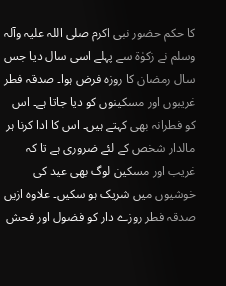کا حکم حضور نبی اکرم صلی اللہ علیہ وآلہ وسلم نے زکوٰۃ سے پہلے اسی سال دیا جس سال رمضان کا روزہ فرض ہوا۔ صدقہ فطر غریبوں اور مسکینوں کو دیا جاتا ہے۔ اس کو فطرانہ بھی کہتے ہیں۔ اس کا ادا کرنا ہر مالدار شخص کے لئے ضروری ہے تا کہ غریب اور مسکین لوگ بھی عید کی خوشیوں میں شریک ہو سکیں۔ علاوہ ازیں صدقہ فطر روزے دار کو فضول اور فحش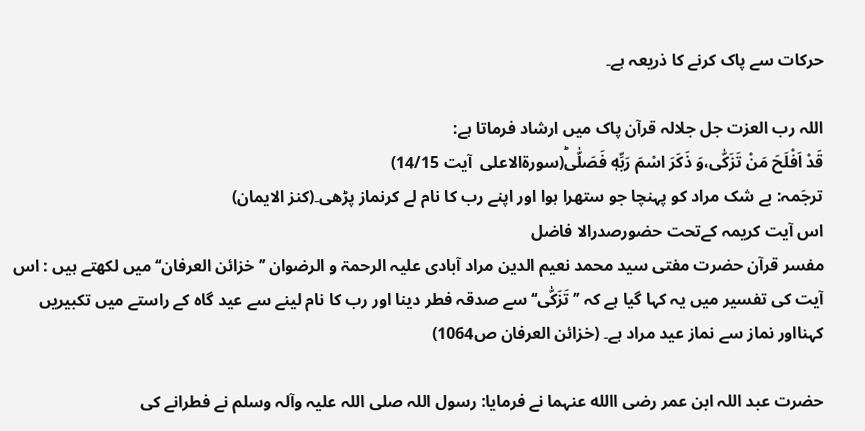حرکات سے پاک کرنے کا ذریعہ ہے۔

اللہ رب العزت جل جلالہ قرآن پاک میں ارشاد فرماتا ہے:
قَدْ اَفْلَحَ مَنْ تَزَكّٰى،وَ ذَكَرَ اسْمَ رَبِّهٖ فَصَلّٰىؕ(سورۃالاعلی  آیت 14/15)
ترجَمہ: بے شک مراد کو پہنچا جو ستھرا ہوا اور اپنے رب کا نام لے کرنماز پڑھی۔(کنز الایمان)
اس آیت کریمہ کےتحت حضورصدرالا فاضل
مفسر قرآن حضرت مفتی سید محمد نعیم الدین مراد آبادی علیہ الرحمۃ و الرضوان ’’ خزائن العرفان‘‘ میں لکھتے ہیں : اس آیت کی تفسیر میں یہ کہا گیا ہے کہ ’’ تَزَكّٰى‘‘ سے صدقہ فطر دینا اور رب کا نام لینے سے عید گاہ کے راستے میں تکبیریں کہنااور نماز سے نماز عید مراد ہے۔ (خزائن العرفان ص1064)

حضرت عبد اللہ ابن عمر رضی االله عنہما نے فرمایا: رسول اللہ صلی اللہ علیہ وآلہ وسلم نے فطرانے کی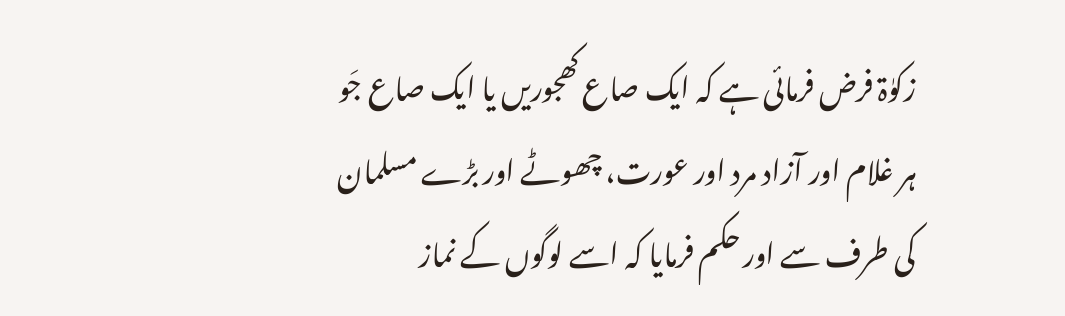زکوٰۃ فرض فرمائی ہے کہ ایک صاع کھجوریں یا ایک صاع جَو ہر غلام اور آزاد مرد اور عورت، چھوٹے اور بڑے مسلمان کی طرف سے اور حکم فرمایا کہ اسے لوگوں کے نماز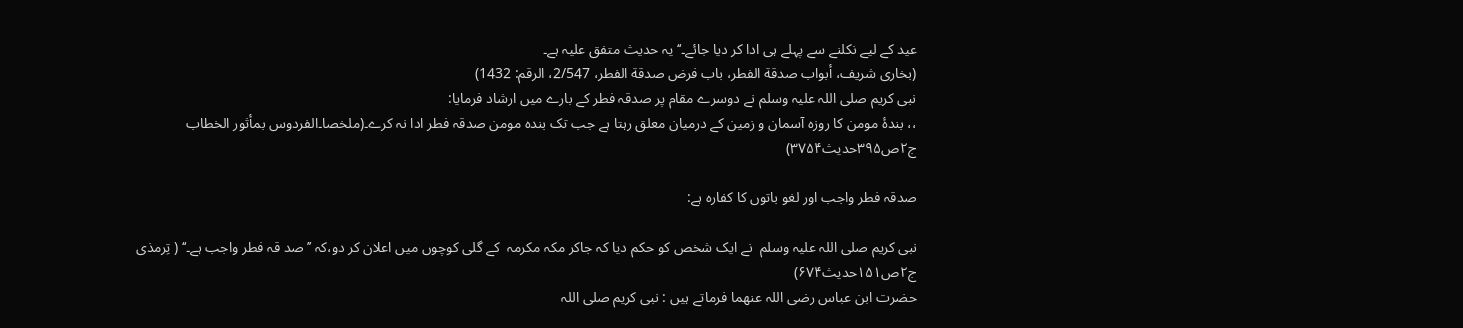عید کے لیے نکلنے سے پہلے ہی ادا کر دیا جائے۔‘‘ یہ حدیث متفق علیہ ہے۔
(بخاری شریف، أبواب صدقة الفطر، باب فرض صدقة الفطر، 2/547، الرقم: 1432)
نبی کریم صلی اللہ علیہ وسلم نے دوسرے مقام پر صدقہ فطر کے بارے میں ارشاد فرمایا:
،، بندۂ مومن کا روزہ آسمان و زمین کے درمیان معلق رہتا ہے جب تک بندہ مومن صدقہ فطر ادا نہ کرے۔(ملخصا۔الفردوس بمأثور الخطاب ج۲ص۳۹۵حدیث۳۷۵۴)

صدقہ فطر واجب اور لغو باتوں کا کفارہ ہے:

نبی کریم صلی اللہ علیہ وسلم  نے ایک شخص کو حکم دیا کہ جاکر مکہ مکرمہ  کے گلی کوچوں میں اعلان کر دو،کہ ’’صد قہ فطر واجب ہے۔‘‘ ( تِرمذی ج۲ص۱۵۱حدیث۶۷۴)
حضرت ابن عباس رضی اللہ عنھما فرماتے ہیں : نبی کریم صلی اللہ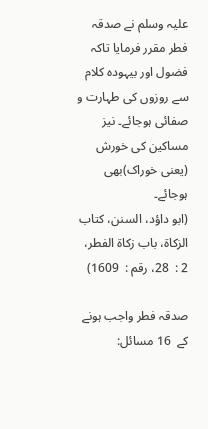علیہ وسلم نے صدقہ فطر مقرر فرمایا تاکہ فضول اور بیہودہ کلام سے روزوں کی طہارت و صفائی ہوجائے۔ نیز مساکین کی خورش (یعنی خوراک)بھی ہوجائے۔
(ابو داؤد، السنن، کتاب الزکاة، باب زکاة الفطر، 2 :  28، رقم :  1609)

صدقہ فطر واجب ہونے کے  16 مسائل: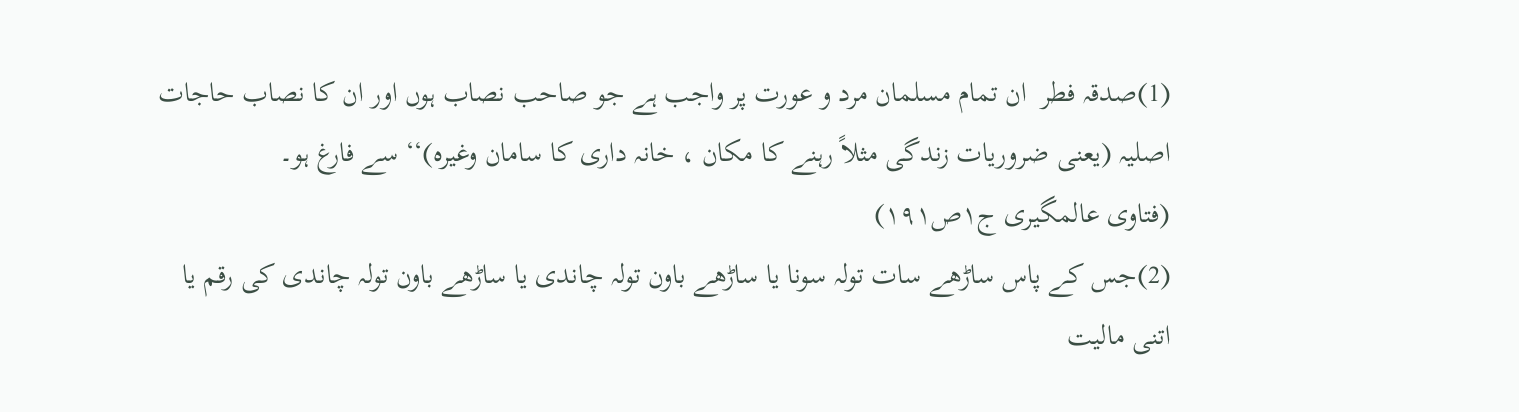(1)صدقہ فطر  ان تمام مسلمان مرد و عورت پر واجب ہے جو صاحب نصاب ہوں اور ان کا نصاب حاجات اصلیہ (یعنی ضروریات زندگی مثلاً رہنے کا مکان ، خانہ داری کا سامان وغیرہ)‘‘ سے فارغ ہو۔
(فتاوی عالمگیری ج۱ص۱۹۱)
(2)جس کے پاس ساڑھے سات تولہ سونا یا ساڑھے باون تولہ چاندی یا ساڑھے باون تولہ چاندی کی رقم یا اتنی مالیت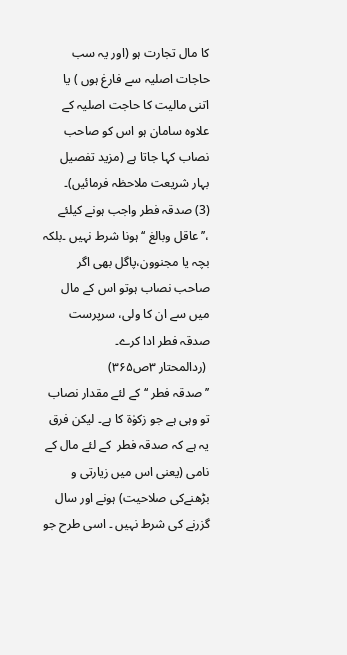کا مال تجارت ہو (اور یہ سب حاجات اصلیہ سے فارغ ہوں ) یا اتنی مالیت کا حاجت اصلیہ کے علاوہ سامان ہو اس کو صاحب نصاب کہا جاتا ہے (مزید تفصیل  بہار شریعت ملاحظہ فرمائیں)۔
(3) صدقہ فطر واجب ہونے کیلئے ،’’عاقل وبالغ ‘‘ہونا شرط نہیں ۔بلکہ بچہ یا مجنوون،پاگل بھی اگر صاحب نصاب ہوتو اس کے مال میں سے ان کا ولی، سرپرست صدقہ فطر ادا کرے۔
 (ردالمحتار ۳ص۳۶۵)
’’صدقہ فطر ‘‘ کے لئے مقدار نصاب تو وہی ہے جو زکوٰۃ کا ہے۔ لیکن فرق یہ ہے کہ صدقہ فطر  کے لئے مال کے نامی (یعنی اس میں زیارتی و بڑھنےکی صلاحیت) ہونے اور سال گزرنے کی شرط نہیں ۔ اسی طرح جو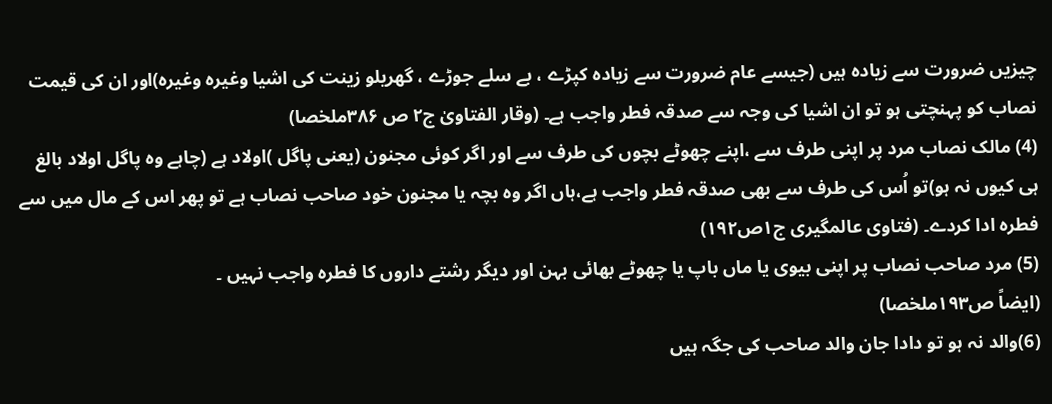چیزیں ضرورت سے زیادہ ہیں (جیسے عام ضرورت سے زیادہ کپڑے ، بے سلے جوڑے ، گھریلو زینت کی اشیا وغیرہ وغیرہ)اور ان کی قیمت نصاب کو پہنچتی ہو تو ان اشیا کی وجہ سے صدقہ فطر واجب ہے۔ (وقار الفتاویٰ ج۲ ص ۳۸۶ملخصا)
(4) مالک نصاب مرد پر اپنی طرف سے ،اپنے چھوٹے بچوں کی طرف سے اور اگر کوئی مجنون (یعنی پاگل )اولاد ہے (چاہے وہ پاگل اولاد بالغ ہی کیوں نہ ہو)تو اُس کی طرف سے بھی صدقہ فطر واجب ہے،ہاں اگر وہ بچہ یا مجنون خود صاحب نصاب ہے تو پھر اس کے مال میں سے فطرہ ادا کردے۔ (فتاوی عالمگیری ج۱ص۱۹۲)
(5) مرد صاحب نصاب پر اپنی بیوی یا ماں باپ یا چھوٹے بھائی بہن اور دیگر رشتے داروں کا فطرہ واجب نہیں ۔
(ایضاً ص۱۹۳ملخصا)
(6)والد نہ ہو تو دادا جان والد صاحب کی جگہ ہیں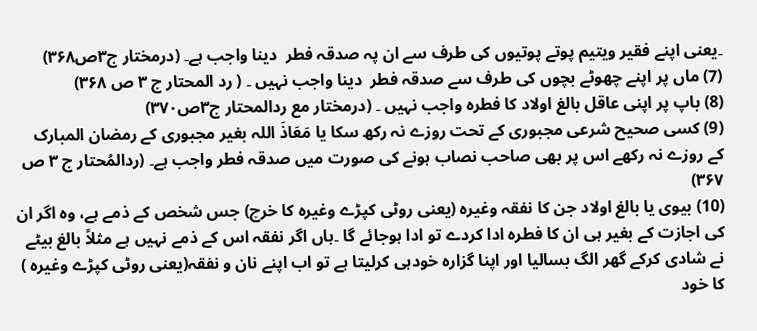۔یعنی اپنے فقیر ویتیم پوتے پوتیوں کی طرف سے ان پہ صدقہ فطر  دینا واجب ہے۔ (درمختار ج۳ص۳۶۸)
(7) ماں پر اپنے چھوٹے بچوں کی طرف سے صدقہ فطر  دینا واجب نہیں ۔ ( رد المحتار ج ۳ ص ۳۶۸)
(8) باپ پر اپنی عاقل بالغ اولاد کا فطرہ واجب نہیں ۔ (درمختار مع ردالمحتار ج۳ص۳۷۰)
(9) کسی صحیح شرعی مجبوری کے تحت روزے نہ رکھ سکا یا مَعَاذَ اللہ بغیر مجبوری کے رمضان المبارک کے روزے نہ رکھے اس پر بھی صاحب نصاب ہونے کی صورت میں صدقہ فطر واجب ہے۔ (ردالمُحتار ج ۳ ص ۳۶۷)
(10) بیوی یا بالغ اولاد جن کا نفقہ وغیرہ (یعنی روٹی کپڑے وغیرہ کا خرچ) جس شخص کے ذمے ہے، وہ اگر ان کی اجازت کے بغیر ہی ان کا فطرہ ادا کردے تو ادا ہوجائے گا ۔ہاں اگر نفقہ اس کے ذمے نہیں ہے مثلاً بالغ بیٹے نے شادی کرکے گھر الگ بسالیا اور اپنا گزارہ خودہی کرلیتا ہے تو اب اپنے نان و نفقہ(یعنی روٹی کپڑے وغیرہ ) کا خود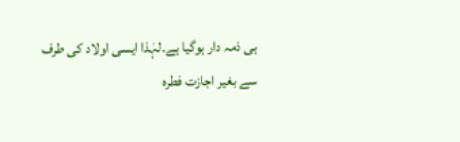ہی ذمہ دار ہوگیا ہے۔لہٰذا ایسی اولاد کی طرف سے بغیر اجازت فطرہ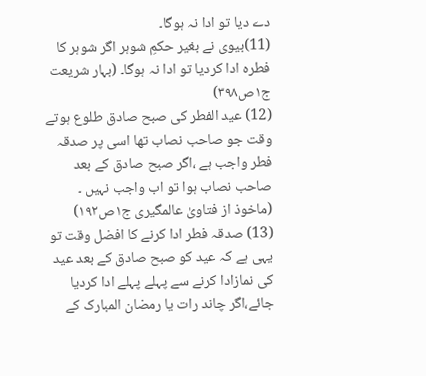دے دیا تو ادا نہ ہوگا۔
(11)بیوی نے بغیر حکمِ شوہر اگر شوہر کا فطرہ ادا کردیا تو ادا نہ ہوگا۔ (بہار شریعت ج۱ص۳۹۸)
(12) عید الفطر کی صبح صادق طلوع ہوتے وقت جو صاحب نصاب تھا اسی پر صدقہ فطر واجب ہے ،اگر صبح صادق کے بعد صاحب نصاب ہوا تو اب واجب نہیں ۔ (ماخوذ از فتاویٰ عالمگیری ج۱ص۱۹۲)
(13) صدقہ فطر ادا کرنے کا افضل وقت تو یہی ہے کہ عید کو صبح صادق کے بعد عید کی نمازادا کرنے سے پہلے پہلے ادا کردیا جائے،اگر چاند رات یا رمضان المبارک کے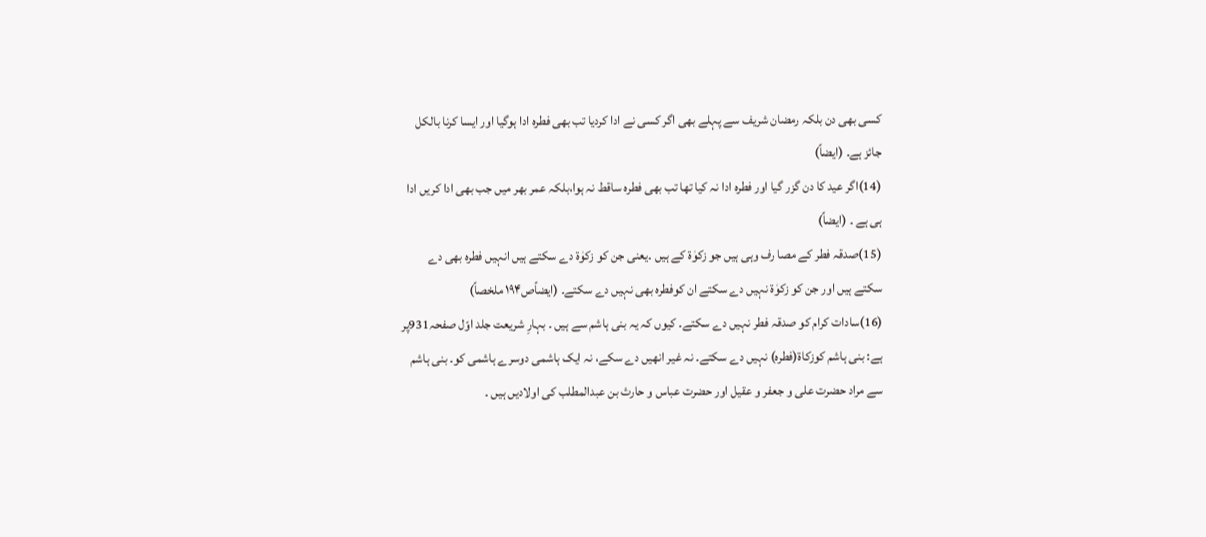کسی بھی دن بلکہ رمضان شریف سے پہلے بھی اگر کسی نے ادا کردیا تب بھی فطرہ ادا ہوگیا اور ایسا کرنا بالکل جائز ہے۔ (ایضاً)
(14)اگر عید کا دن گزر گیا اور فطرہ ادا نہ کیا تھا تب بھی فطرہ ساقط نہ ہوا،بلکہ عمر بھر میں جب بھی ادا کریں ادا ہی ہے ۔ (ایضاً)
(15)صدقہ فطر کے مصا رف وہی ہیں جو زکوٰۃ کے ہیں ۔یعنی جن کو زکوٰۃ دے سکتے ہیں انہیں فطرہ بھی دے سکتے ہیں اور جن کو زکوٰۃ نہیں دے سکتے ان کوفطرہ بھی نہیں دے سکتے۔ (ایضاًص۱۹۴ ملخصاً)
(16)سادات کرام کو صدقہ فطر نہیں دے سکتے۔ کیوں کہ یہ بنی ہاشم سے ہیں ۔ بہارِ شریعت جلد اوّل صفحہ931پر ہے: بنی ہاشم کوزکاۃ(فطرہ) نہیں دے سکتے۔ نہ غیر انھیں دے سکے، نہ ایک ہاشمی دوسرے ہاشمی کو۔ بنی ہاشم سے مراد حضرت علی و جعفر و عقیل اور حضرت عباس و حارث بن عبدالمطلب کی اولادیں ہیں ۔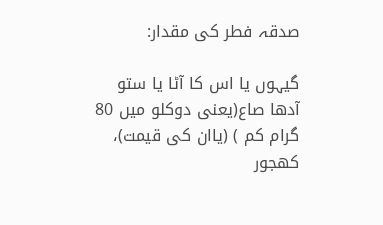صدقہ فطر کی مقدار:

گیہوں یا اس کا آٹا یا ستو آدھا صاع(یعنی دوکلو میں 80 گرام کم ) (یاان کی قیمت)، کھجور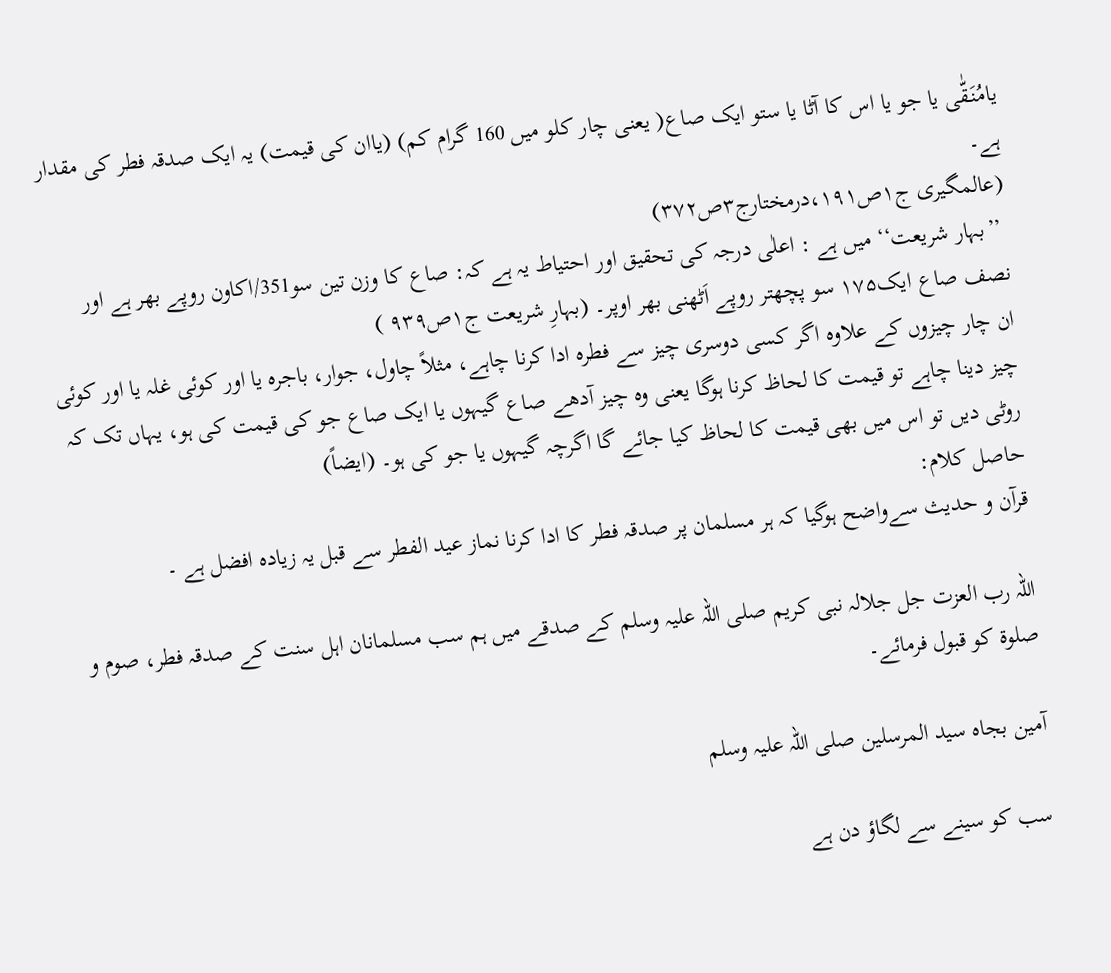یامُنَـقّٰی یا جو یا اس کا آٹا یا ستو ایک صاع( یعنی چار کلو میں 160 گرام کم) (یاان کی قیمت) یہ ایک صدقہ فطر کی مقدار ہے۔
(عالمگیری ج۱ص۱۹۱،درمختارج۳ص۳۷۲)
 ’’بہار شریعت‘‘ میں ہے : اعلٰی درجہ کی تحقیق اور احتیاط یہ ہے کہ: صاع کا وزن تین سو351/اکاون روپے بھر ہے اور نصف صاع ایک۱۷۵ سو پچھتر روپے اَٹھنی بھر اوپر۔ (بہارِ شریعت ج۱ص۹۳۹ )
ان چار چیزوں کے علاوہ اگر کسی دوسری چیز سے فطرہ ادا کرنا چاہے، مثلاً چاول، جوار، باجرہ یا اور کوئی غلہ یا اور کوئی چیز دینا چاہے تو قیمت کا لحاظ کرنا ہوگا یعنی وہ چیز آدھے صاع گیہوں یا ایک صاع جو کی قیمت کی ہو، یہاں تک کہ روٹی دیں تو اس میں بھی قیمت کا لحاظ کیا جائے گا اگرچہ گیہوں یا جو کی ہو۔ (ایضاً)
حاصل کلام:
قرآن و حدیث سےواضح ہوگیا کہ ہر مسلمان پر صدقہ فطر کا ادا کرنا نماز عید الفطر سے قبل یہ زیادہ افضل ہے ۔

اللہ رب العزت جل جلالہ نبی کریم صلی اللہ علیہ وسلم کے صدقے میں ہم سب مسلمانان اہل سنت کے صدقہ فطر، صوم و صلوۃ کو قبول فرمائے۔

آمین بجاہ سید المرسلین صلی اللہ علیہ وسلم

سب کو سینے سے لگاؤ دن ہے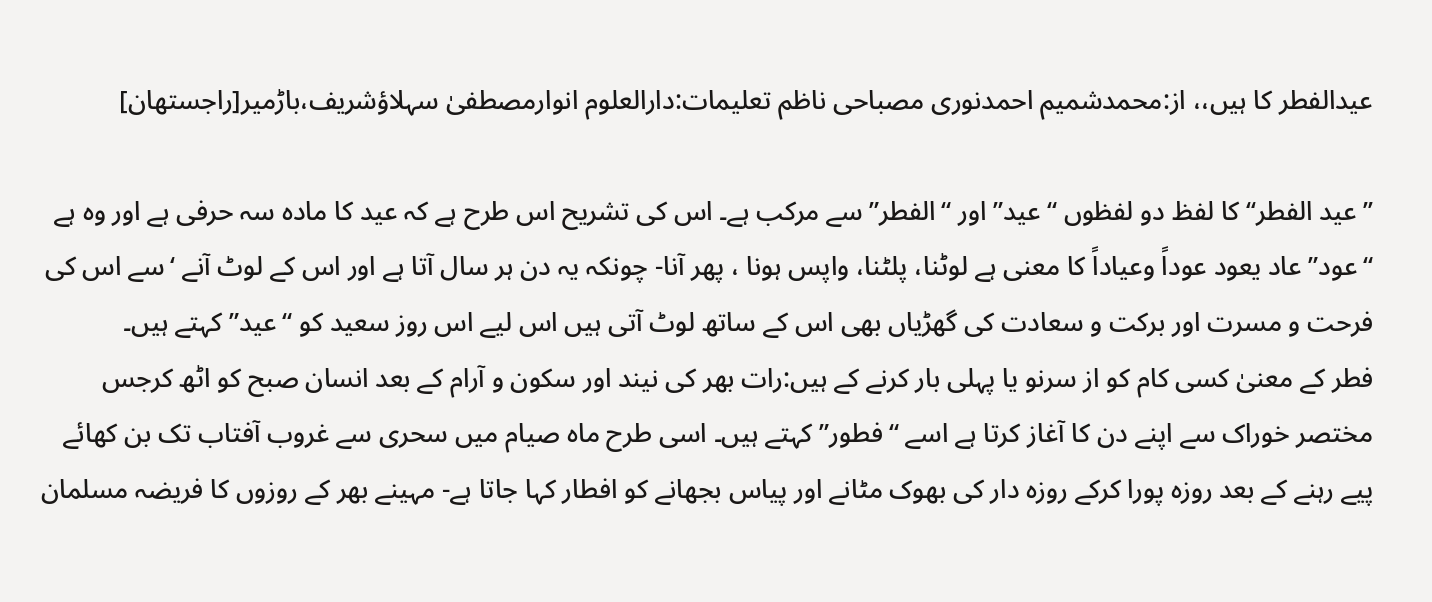عیدالفطر کا ہیں،، از:محمدشمیم احمدنوری مصباحی ناظم تعلیمات:دارالعلوم انوارمصطفیٰ سہلاؤشریف،باڑمیر[راجستھان]

’’ عید الفطر‘‘ کا لفظ دو لفظوں “عید” اور “الفطر” سے مرکب ہے۔ اس کی تشریح اس طرح ہے کہ عید کا مادہ سہ حرفی ہے اور وہ ہے “عود” عاد یعود عوداً وعیاداً کا معنی ہے لوٹنا، پلٹنا، واپس ہونا ، پھر آنا- چونکہ یہ دن ہر سال آتا ہے اور اس کے لوٹ آنے ‘سے اس کی فرحت و مسرت اور برکت و سعادت کی گھڑیاں بھی اس کے ساتھ لوٹ آتی ہیں اس لیے اس روز سعید کو “عید” کہتے ہیں۔
فطر کے معنیٰ کسی کام کو از سرنو یا پہلی بار کرنے کے ہیں:رات بھر کی نیند اور سکون و آرام کے بعد انسان صبح کو اٹھ کرجس مختصر خوراک سے اپنے دن کا آغاز کرتا ہے اسے “فطور” کہتے ہیں۔ اسی طرح ماہ صیام میں سحری سے غروب آفتاب تک بن کھائے پیے رہنے کے بعد روزہ پورا کرکے روزہ دار کی بھوک مٹانے اور پیاس بجھانے کو افطار کہا جاتا ہے- مہینے بھر کے روزوں کا فریضہ مسلمان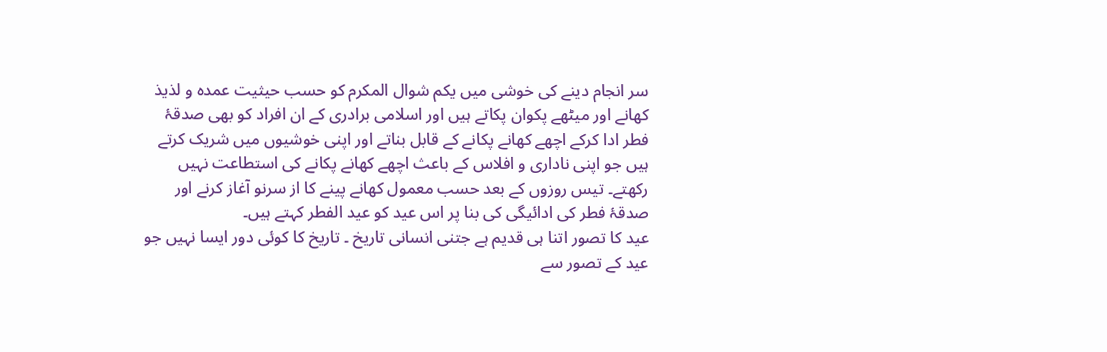سر انجام دینے کی خوشی میں یکم شوال المکرم کو حسب حیثیت عمدہ و لذیذ کھانے اور میٹھے پکوان پکاتے ہیں اور اسلامی برادری کے ان افراد کو بھی صدقۂ فطر ادا کرکے اچھے کھانے پکانے کے قابل بناتے اور اپنی خوشیوں میں شریک کرتے ہیں جو اپنی ناداری و افلاس کے باعث اچھے کھانے پکانے کی استطاعت نہیں رکھتے۔ تیس روزوں کے بعد حسب معمول کھانے پینے کا از سرنو آغاز کرنے اور صدقۂ فطر کی ادائیگی کی بنا پر اس عید کو عید الفطر کہتے ہیں۔
عید کا تصور اتنا ہی قدیم ہے جتنی انسانی تاریخ ۔ تاریخ کا کوئی دور ایسا نہیں جو عید کے تصور سے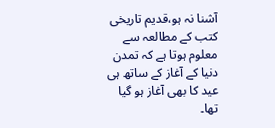آشنا نہ ہو،قدیم تاریخی کتب کے مطالعہ سے معلوم ہوتا ہے کہ تمدن دنیا کے آغاز کے ساتھ ہی عید کا بھی آغاز ہو گیا تھا۔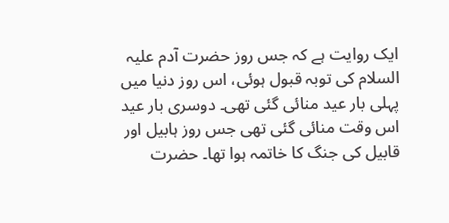ایک روایت ہے کہ جس روز حضرت آدم علیہ السلام کی توبہ قبول ہوئی، اس روز دنیا میں پہلی بار عید منائی گئی تھی۔ دوسری بار عید اس وقت منائی گئی تھی جس روز ہابیل اور قابیل کی جنگ کا خاتمہ ہوا تھا۔ حضرت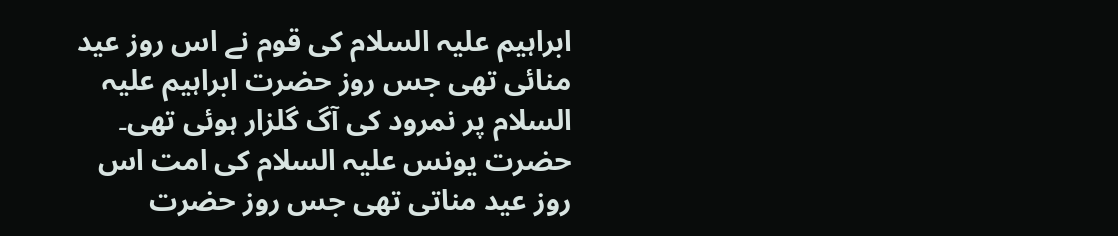ابراہیم علیہ السلام کی قوم نے اس روز عید منائی تھی جس روز حضرت ابراہیم علیہ السلام پر نمرود کی آگ گلزار ہوئی تھی۔ حضرت یونس علیہ السلام کی امت اس روز عید مناتی تھی جس روز حضرت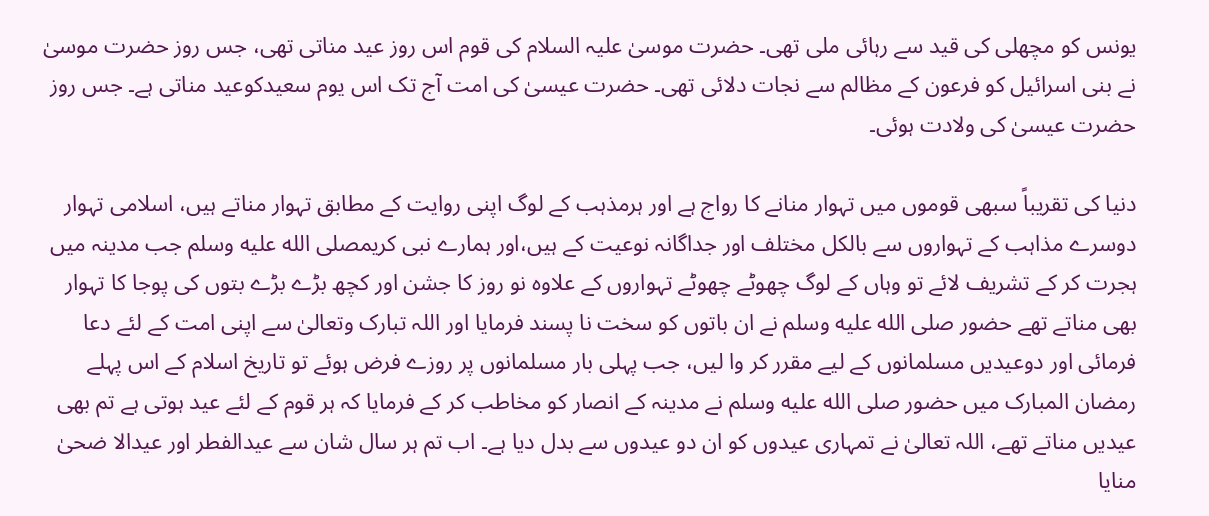یونس کو مچھلی کی قید سے رہائی ملی تھی۔ حضرت موسیٰ علیہ السلام کی قوم اس روز عید مناتی تھی، جس روز حضرت موسیٰ نے بنی اسرائیل کو فرعون کے مظالم سے نجات دلائی تھی۔ حضرت عیسیٰ کی امت آج تک اس یوم سعیدکوعید مناتی ہے۔ جس روز حضرت عیسیٰ کی ولادت ہوئی۔

دنیا کی تقریباً سبھی قوموں میں تہوار منانے کا رواج ہے اور ہرمذہب کے لوگ اپنی روایت کے مطابق تہوار مناتے ہیں، اسلامی تہوار دوسرے مذاہب کے تہواروں سے بالکل مختلف اور جداگانہ نوعیت کے ہیں،اور ہمارے نبی کریمصلى الله عليه وسلم جب مدینہ میں ہجرت کر کے تشریف لائے تو وہاں کے لوگ چھوٹے چھوٹے تہواروں کے علاوہ نو روز کا جشن اور کچھ بڑے بڑے بتوں کی پوجا کا تہوار بھی مناتے تھے حضور صلى الله عليه وسلم نے ان باتوں کو سخت نا پسند فرمایا اور اللہ تبارک وتعالیٰ سے اپنی امت کے لئے دعا فرمائی اور دوعیدیں مسلمانوں کے لیے مقرر کر وا لیں، جب پہلی بار مسلمانوں پر روزے فرض ہوئے تو تاریخ اسلام کے اس پہلے رمضان المبارک میں حضور صلى الله عليه وسلم نے مدینہ کے انصار کو مخاطب کر کے فرمایا کہ ہر قوم کے لئے عید ہوتی ہے تم بھی عیدیں مناتے تھے، اللہ تعالیٰ نے تمہاری عیدوں کو ان دو عیدوں سے بدل دیا ہے۔ اب تم ہر سال شان سے عیدالفطر اور عیدالا ضحیٰ منایا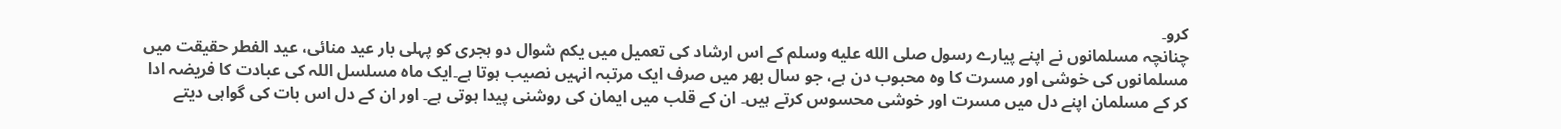کرو۔
چنانچہ مسلمانوں نے اپنے پیارے رسول صلى الله عليه وسلم کے اس ارشاد کی تعمیل میں یکم شوال دو ہجری کو پہلی بار عید منائی، عید الفطر حقیقت میں مسلمانوں کی خوشی اور مسرت کا وہ محبوب دن ہے، جو سال بھر میں صرف ایک مرتبہ انہیں نصیب ہوتا ہے۔ایک ماہ مسلسل اللہ کی عبادت کا فریضہ ادا کر کے مسلمان اپنے دل میں مسرت اور خوشی محسوس کرتے ہیں۔ ان کے قلب میں ایمان کی روشنی پیدا ہوتی ہے۔ اور ان کے دل اس بات کی گواہی دیتے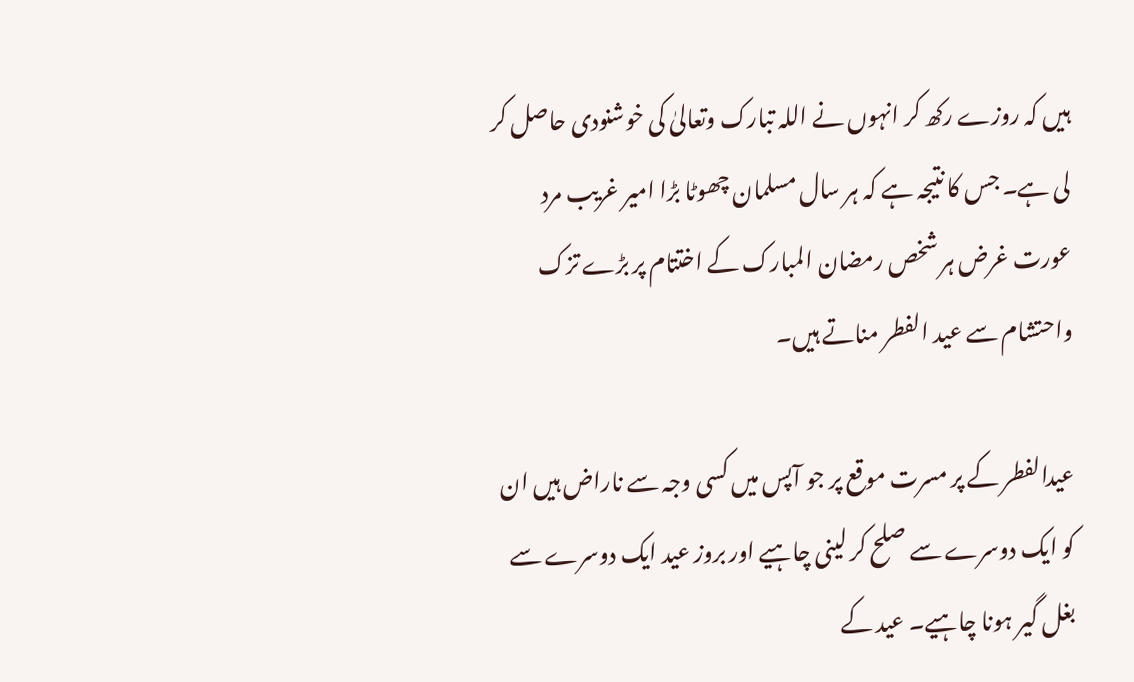ہیں کہ روزے رکھ کر انہوں نے اللہ تبارک وتعالیٰ کی خوشنودی حاصل کر لی ہے۔ جس کا نتیجہ ہے کہ ہر سال مسلمان چھوٹا بڑا امیر غریب مرد عورت غرض ہر شخص رمضان المبارک کے اختتام پر بڑے تزک واحتشام سے عید الفطر مناتے ہیں۔

عیدالفطر کے پر مسرت موقع پر جو آپس میں کسی وجہ سے ناراض ہیں ان کو ایک دوسرے سے صلح کر لینی چاہیے اور بروز عید ایک دوسرے سے بغل گیر ہونا چاہیے۔ عید کے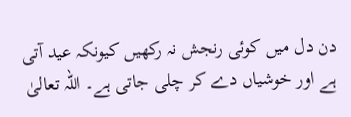دن دل میں کوئی رنجش نہ رکھیں کیونکہ عید آتی ہے اور خوشیاں دے کر چلی جاتی ہے۔ اللہ تعالیٰ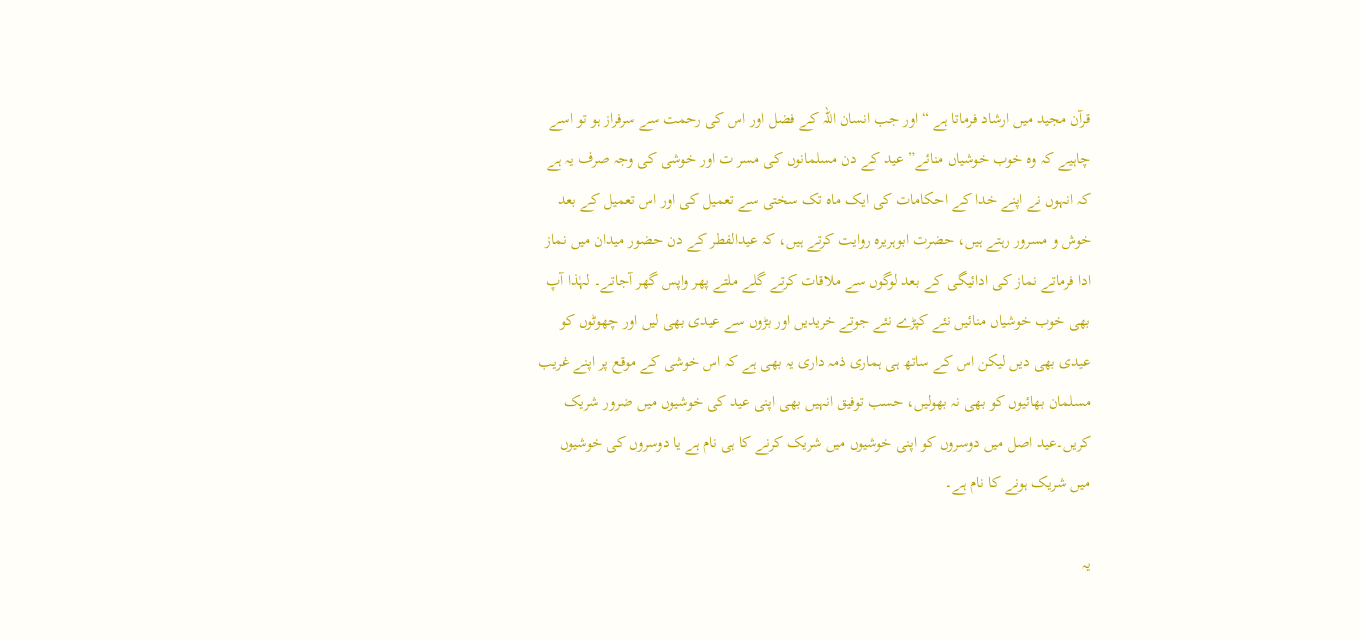قرآن مجید میں ارشاد فرماتا ہے “اور جب انسان اللہ کے فضل اور اس کی رحمت سے سرفراز ہو تو اسے چاہیے کہ وہ خوب خوشیاں منائے” عید کے دن مسلمانوں کی مسر ت اور خوشی کی وجہ صرف یہ ہے کہ انہوں نے اپنے خدا کے احکامات کی ایک ماہ تک سختی سے تعمیل کی اور اس تعمیل کے بعد خوش و مسرور رہتے ہیں، حضرت ابوہریرہ روایت کرتے ہیں، کہ عیدالفطر کے دن حضور میدان میں نماز ادا فرماتے نماز کی ادائیگی کے بعد لوگوں سے ملاقات کرتے گلے ملتے پھر واپس گھر آجاتے۔ لہٰذا آپ بھی خوب خوشیاں منائیں نئے کپڑے نئے جوتے خریدیں اور بڑوں سے عیدی بھی لیں اور چھوٹوں کو عیدی بھی دیں لیکن اس کے ساتھ ہی ہماری ذمہ داری یہ بھی ہے کہ اس خوشی کے موقع پر اپنے غریب مسلمان بھائیوں کو بھی نہ بھولیں، حسب توفیق انہیں بھی اپنی عید کی خوشیوں میں ضرور شریک کریں۔عید اصل میں دوسروں کو اپنی خوشیوں میں شریک کرنے کا ہی نام ہے یا دوسروں کی خوشیوں میں شریک ہونے کا نام ہے۔

یہ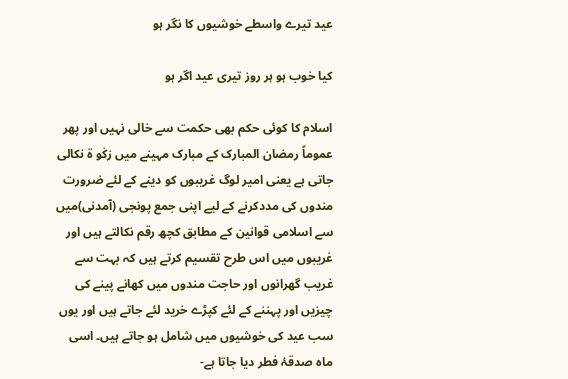عید تیرے واسطے خوشیوں کا نگر ہو

کیا خوب ہو ہر روز تیری عید اگر ہو

اسلام کا کوئی حکم بھی حکمت سے خالی نہیں اور پھر عموماً رمضان المبارک کے مبارک مہینے میں زکٰو ۃ نکالی جاتی ہے یعنی امیر لوگ غریبوں کو دینے کے لئے ضرورت مندوں کی مددکرنے کے لیے اپنی جمع پونجی (آمدنی)میں سے اسلامی قوانین کے مطابق کچھ رقم نکالتے ہیں اور غریبوں میں اس طرح تقسیم کرتے ہیں کہ بہت سے غریب گھرانوں اور حاجت مندوں میں کھانے پینے کی چیزیں اور پہننے کے لئے کپڑے خرید لئے جاتے ہیں اور یوں سب عید کی خوشیوں میں شامل ہو جاتے ہیں۔ اسی ماہ صدقۂ فطر دیا جاتا ہے-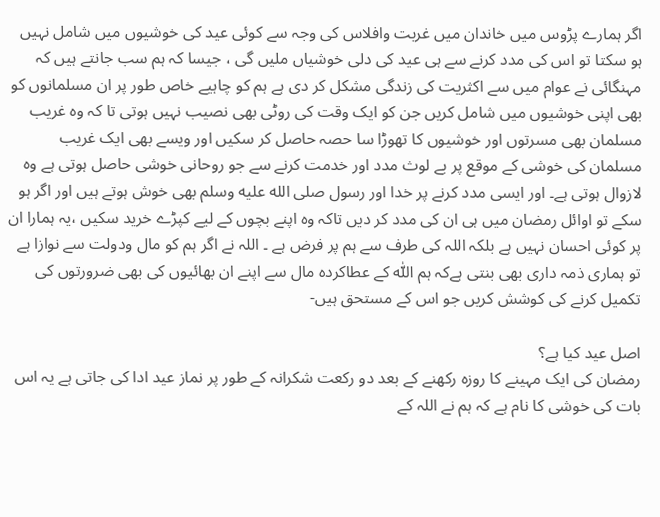اگر ہمارے پڑوس میں خاندان میں غربت وافلاس کی وجہ سے کوئی عید کی خوشیوں میں شامل نہیں ہو سکتا تو اس کی مدد کرنے سے ہی عید کی دلی خوشیاں ملیں گی ، جیسا کہ ہم سب جانتے ہیں کہ مہنگائی نے عوام میں سے اکثریت کی زندگی مشکل کر دی ہے ہم کو چاہیے خاص طور پر ان مسلمانوں کو بھی اپنی خوشیوں میں شامل کریں جن کو ایک وقت کی روٹی بھی نصیب نہیں ہوتی تا کہ وہ غریب مسلمان بھی مسرتوں اور خوشیوں کا تھوڑا سا حصہ حاصل کر سکیں اور ویسے بھی ایک غریب مسلمان کی خوشی کے موقع پر بے لوث مدد اور خدمت کرنے سے جو روحانی خوشی حاصل ہوتی ہے وہ لازوال ہوتی ہے۔ اور ایسی مدد کرنے پر خدا اور رسول صلى الله عليه وسلم بھی خوش ہوتے ہیں اور اگر ہو سکے تو اوائل رمضان میں ہی ان کی مدد کر دیں تاکہ وہ اپنے بچوں کے لیے کپڑے خرید سکیں ،یہ ہمارا ان پر کوئی احسان نہیں ہے بلکہ اللہ کی طرف سے ہم پر فرض ہے ۔ اللہ نے اگر ہم کو مال ودولت سے نوازا ہے تو ہماری ذمہ داری بھی بنتی ہےکہ ہم اللّٰہ کے عطاکردہ مال سے اپنے ان بھائیوں کی بھی ضرورتوں کی تکمیل کرنے کی کوشش کریں جو اس کے مستحق ہیں-

اصل عید کیا ہے؟
رمضان کی ایک مہینے کا روزہ رکھنے کے بعد دو رکعت شکرانہ کے طور پر نماز عید ادا کی جاتی ہے یہ اس بات کی خوشی کا نام ہے کہ ہم نے اللہ کے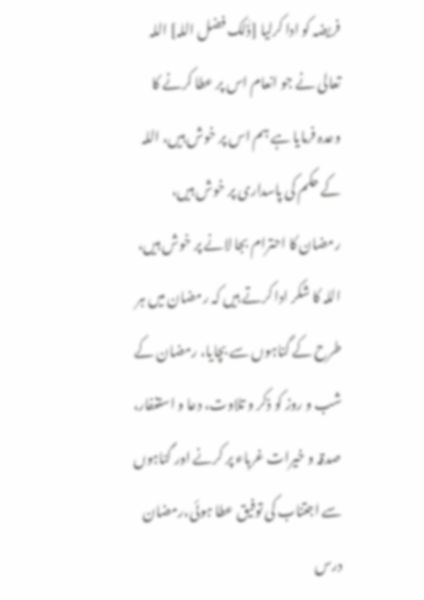فریضہ کو ادا کرلیا [ذٰلک فضل اللہ] اللہ تعالی نے جو انعام اس پر عطا کرنے کا وعدہ فرمایا ہے ہم اس پر خوش ہیں، اللہ کے حکم کی پاسداری پر خوش ہیں، رمضان کا احترام بجا لانے پر خوش ہیں، اللہ کا شکر ادا کرتے ہیں کہ رمضان میں ہر طرح کے گناہوں سے بچایا، رمضان کے شب و روز کو ذکر و تلاوت، دعا و استغفار، صدقہ و خیرات غرباء پر کرنے اور گناہوں سے اجتناب کی توفیق عطا ہوئی،رمضان درس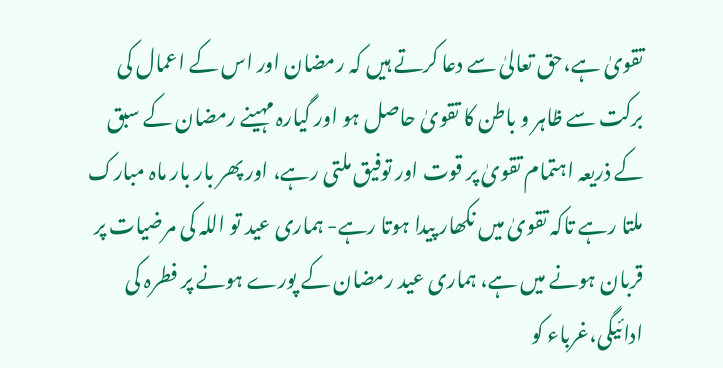تقویٰ ہے،حق تعالیٰ سے دعا کرتے ہیں کہ رمضان اور اس کے اعمال کی برکت سے ظاہر و باطن کا تقویٰ حاصل ہو اور گیارہ مہینے رمضان کے سبق کے ذریعہ اہتمام تقویٰ پر قوت اور توفیق ملتی رہے، اور پھر بار بار ماہ مبارک ملتا رہے تاکہ تقویٰ میں نکھار پیدا ہوتا رہے- ہماری عید تو اللہ کی مرضیات پر قربان ہونے میں ہے، ہماری عید رمضان کے پورے ہونے پر فطرہ کی ادائیگی،غرباء کو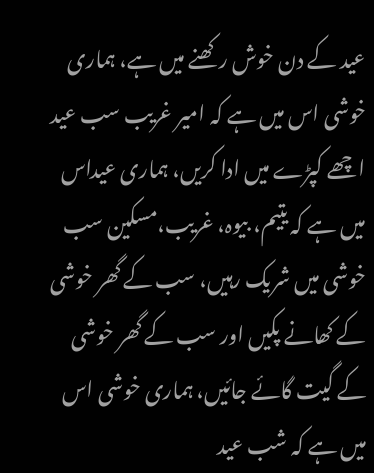عید کے دن خوش رکھنے میں ہے، ہماری خوشی اس میں ہے کہ امیر غریب سب عید اچھے کپڑے میں ادا کریں، ہماری عیداس میں ہے کہ یتیم، بیوہ، غریب،مسکین سب خوشی میں شریک رہیں، سب کے گھر خوشی کے کھانے پکیں اور سب کے گھر خوشی کے گیت گائے جائیں، ہماری خوشی اس میں ہے کہ شب عید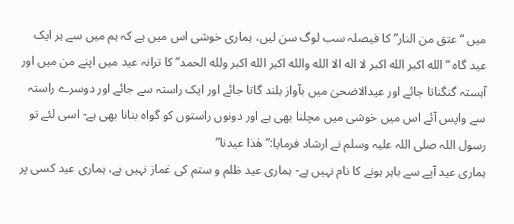میں “عتق من النار” کا فیصلہ سب لوگ سن لیں، ہماری خوشی اس میں ہے کہ ہم میں سے ہر ایک عید گاہ “الله اکبر الله اکبر لا اله الا الله والله اکبر الله اکبر ولله الحمد” کا ترانہ عید میں اپنے من میں اور آہستہ گنگناتا جائے اور عیدالاضحیٰ میں بآواز بلند گاتا جائے اور ایک راستہ سے جائے اور دوسرے راستہ سے واپس آئے اس میں خوشی میں مچلنا بھی ہے اور دونوں راستوں کو گواہ بنانا بھی ہے- اسی لئے تو رسول اللہ صلی اللہ علیہ وسلم نے ارشاد فرمایا:”ھٰذا عیدنا”
ہماری عید آپے سے باہر ہونے کا نام نہیں ہے- ہماری عید ظلم و ستم کی غماز نہیں ہے، ہماری عید کسی پر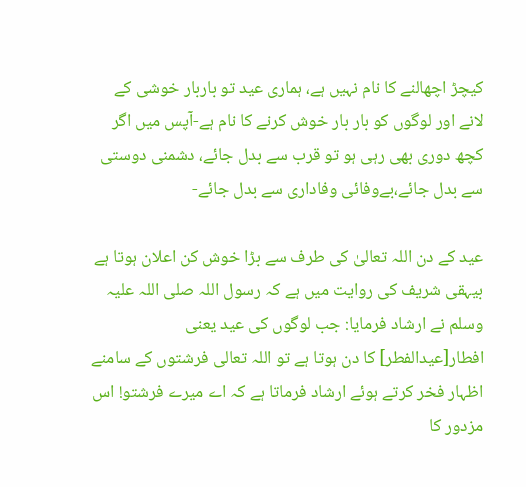کیچڑ اچھالنے کا نام نہیں ہے، ہماری عید تو باربار خوشی کے لانے اور لوگوں کو بار بار خوش کرنے کا نام ہے-آپس میں اگر کچھ دوری بھی رہی ہو تو قرب سے بدل جائے، دشمنی دوستی سے بدل جائے،بےوفائی وفاداری سے بدل جائے-

عید کے دن اللہ تعالیٰ کی طرف سے بڑا خوش کن اعلان ہوتا ہے بیہقی شریف کی روایت میں ہے کہ رسول اللہ صلی اللہ علیہ وسلم نے ارشاد فرمایا: جب لوگوں کی عید یعنی افطار[عیدالفطر] کا دن ہوتا ہے تو اللہ تعالی فرشتوں کے سامنے اظہار فخر کرتے ہوئے ارشاد فرماتا ہے کہ اے میرے فرشتو! اس مزدور کا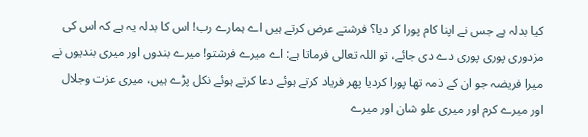کیا بدلہ ہے جس نے اپنا کام پورا کر دیا؟ فرشتے عرض کرتے ہیں اے ہمارے رب! اس کا بدلہ یہ ہے کہ اس کی مزدوری پوری پوری دے دی جائے، تو اللہ تعالی فرماتا ہے: اے میرے فرشتو! میرے بندوں اور میری بندیوں نے میرا فریضہ جو ان کے ذمہ تھا پورا کردیا پھر فریاد کرتے ہوئے دعا کرتے ہوئے نکل پڑے ہیں، میری عزت وجلال اور میرے کرم اور میری علو شان اور میرے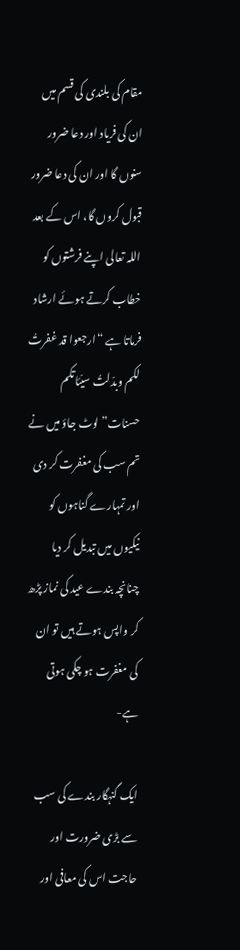مقام کی بلندی کی قسم میں ان کی فریاد اور دعا ضرور سنوں گا اور ان کی دعا ضرور قبول کروں گا، اس کے بعد اللہ تعالی اپنے فرشتوں کو خطاب کرتے ہوئے ارشاد فرماتا ہے “ارجعوا قد غفرتُ لکم وبدّلتُ سیّئاتکم حسنات” لوٹ جاؤ میں نے تم سب کی مغفرت کر دی اور تمہارے گناہوں کو نیکیوں میں تبدیل کر دیا چنانچہ بندے عید کی نماز پڑھ کر واپس ہوتے ہیں تو ان کی مغفرت ہو چکی ہوتی ہے-

ایک گنہگار بندے کی سب سے بڑی ضرورت اور حاجت اس کی معافی اور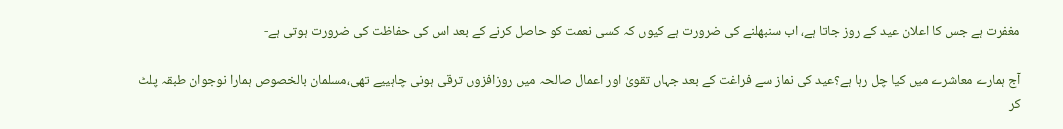مغفرت ہے جس کا اعلان عید کے روز جاتا ہے، اب سنبھلنے کی ضرورت ہے کیوں کہ کسی نعمت کو حاصل کرنے کے بعد اس کی حفاظت کی ضرورت ہوتی ہے-

آج ہمارے معاشرے میں کیا چل رہا ہے؟عید کی نماز سے فراغت کے بعد جہاں تقویٰ اور اعمال صالحہ میں روزافزوں ترقی ہونی چاہییے تھی،مسلمان بالخصوص ہمارا نوجوان طبقہ پلٹ کر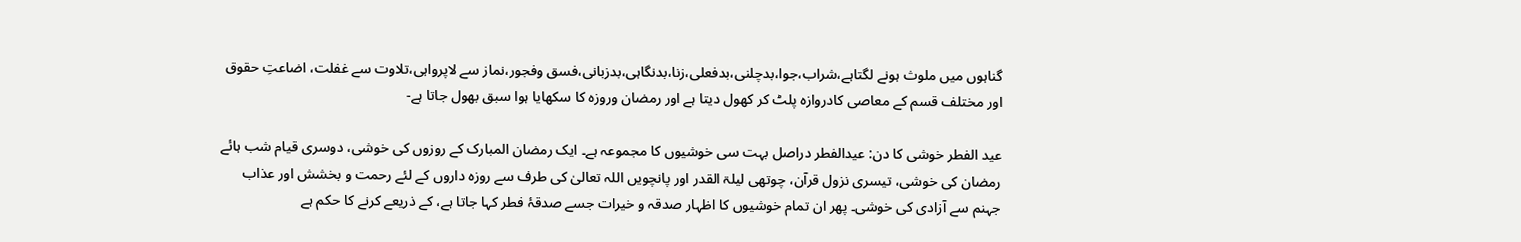گناہوں میں ملوث ہونے لگتاہے،شراب،جوا،بدچلنی،بدفعلی،زنا،بدنگاہی،بدزبانی،فسق وفجور،نماز سے لاپرواہی،تلاوت سے غفلت، اضاعتِ حقوق اور مختلف قسم کے معاصی کادروازہ پلٹ کر کھول دیتا ہے اور رمضان وروزہ کا سکھایا ہوا سبق بھول جاتا ہے-

عید الفطر خوشی کا دن: عیدالفطر دراصل بہت سی خوشیوں کا مجموعہ ہے۔ ایک رمضان المبارک کے روزوں کی خوشی، دوسری قیام شب ہائے رمضان کی خوشی، تیسری نزول قرآن، چوتھی لیلۃ القدر اور پانچویں اللہ تعالیٰ کی طرف سے روزہ داروں کے لئے رحمت و بخشش اور عذاب جہنم سے آزادی کی خوشی۔ پھر ان تمام خوشیوں کا اظہار صدقہ و خیرات جسے صدقۂ فطر کہا جاتا ہے، کے ذریعے کرنے کا حکم ہے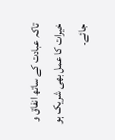تاکہ عبادت کے ساتھ انفاق و خیرات کا عمل بھی شریک ہو جائے۔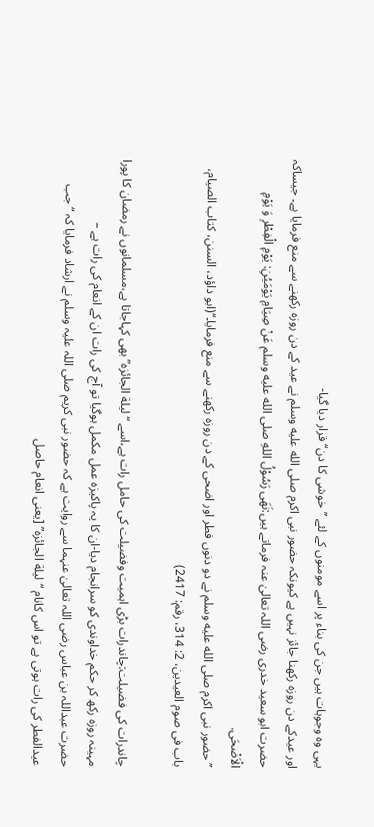یہی وہ وجوہات ہیں جن کی بناء پر اسے مومنوں کے لئے ’’خوشی کا دن‘‘ قرار دیا گیا-
اور عیدکے دن روزہ رکھنا جائز نہیں ہے کیونکہ حضور نبی اکرم صلى الله عليه وسلم نے عید کے دن روزہ رکھنے سے منع فرمایا ہے۔ جیساکہ حضرت ابو سعید خدری رضی اللہ تعالیٰ عنہ فرماتے ہیں:نَهَی رَسُوْلُ اللهِ صلى الله عليه وسلم عَنْ صِيَامِ يَوْمَيُنِ: يَوْمِ الْفِطْرِ وَ يَوْمِ الْاَضْحَی.
’’حضور نبی اکرم صلى الله عليه وسلم نے دو دنوں فطر اور اضحی کے دن روزہ رکھنے سے منع فرمایا۔‘‘(ابو داؤد، السنن، کتاب الصيام، باب فی صوم العيدين، 2: 314، رقم: 2417)

چاندرات کی فضیلت:چاندرات بڑی اہمیت وفضیلت کی حامل رات ہے،اسے “لیلة الجائزہ” بھی کہاجاتا ہے،مسلمانوں نے رمضان کا پورا مہینہ روزہ رکھ کر حکم خداوندی کو سرانجام دیا-ان کا یہ پاکیزہ عمل مکمل ہوگیا تو آج کی رات ان کے انعام کی رات ہے –
حضرت عبداللہ بن عباس رضی اللہ تعالیٰ عنہما سے روایت ہے کہ حضور نبی کریم صلی اللہ علیہ وسلم نے ارشاد فرمایا کہ “جب عیدالفطر کی رات ہوتی ہے تو اس کانام “لیلة الجائزہ” [یعنی انعام حاصل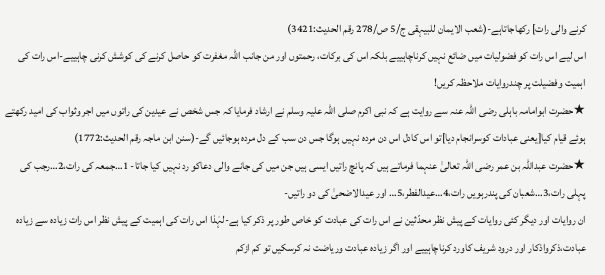کرنے والی رات] رکھاجاتاہے-(شعب الایمان للبیہقی ج/5 ص/278 رقم الحدیث:3421)
اس لیے اس رات کو فضولیات میں ضائع نہیں کرناچاہییے بلکہ اس کی برکات، رحمتوں اور من جانب اللہ مغفرت کو حاصل کرنے کی کوشش کرنی چاہییے-اس رات کی اہمیت وفضیلت پر چندروایات ملاحظہ کریں!
★حضرت ابوامامہ باہلی رضی اللہ عنہ سے روایت ہے کہ نبی اکرم صلی اللہ علیہ وسلم نے ارشاد فرمایا کہ جس شخص نے عیدین کی راتوں میں اجر وثواب کی امید رکھتے ہوئے قیام کیا[یعنی عبادات کوسرانجام دیا]تو اس کادل اس دن مردہ نہیں ہوگا جس دن سب کے دل مردہ ہوجائیں گے-(سنن ابن ماجہ رقم الحدیث:1772)
★حضرت عبداللہ بن عمر رضی اللہ تعالیٰ عنہما فرماتے ہیں کہ پانچ راتیں ایسی ہیں جن میں کی جانے والی دعاکو رد نہیں کیا جاتا- 1…جمعہ کی رات،2…رجب کی پہلی رات،3…شعبان کی پندرہویں رات،4…عیدالفطر،5… اور عیدالاضحیٰ کی دو راتیں-
ان روایات اور دیگر کئی روایات کے پیش نظر محدّثین نے اس رات کی عبادت کو خاص طور پر ذکر کیا ہے-لہٰذا اس رات کی اہمیت کے پیش نظر اس رات زیادہ سے زیادہ عبادت،ذکرواذکار اور درود شریف کاورد کرناچاہییے اور اگر زیادہ عبادت وریاضت نہ کرسکیں تو کم ازکم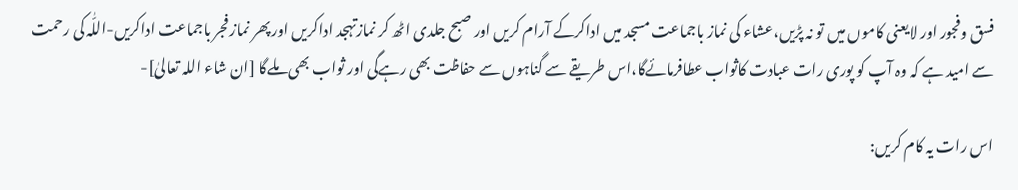فسق وفجور اور لایعنی کاموں میں تو نہ پڑیں،عشاء کی نماز باجماعت مسجد میں اداکرکے آرام کریں اور صبح جلدی اٹھ کر نمازتہجد اداکریں اور پھر نماز فجر باجماعت اداکریں-اللّٰہ کی رحمت سے امید ہے کہ وہ آپ کو پوری رات عبادت کاثواب عطافرمائےگا،اس طریقے سے گناہوں سے حفاظت بھی رہےگی اور ثواب بھی ملےگا [ان شاء اللہ تعالیٰ]-

اس رات یہ کام کریں: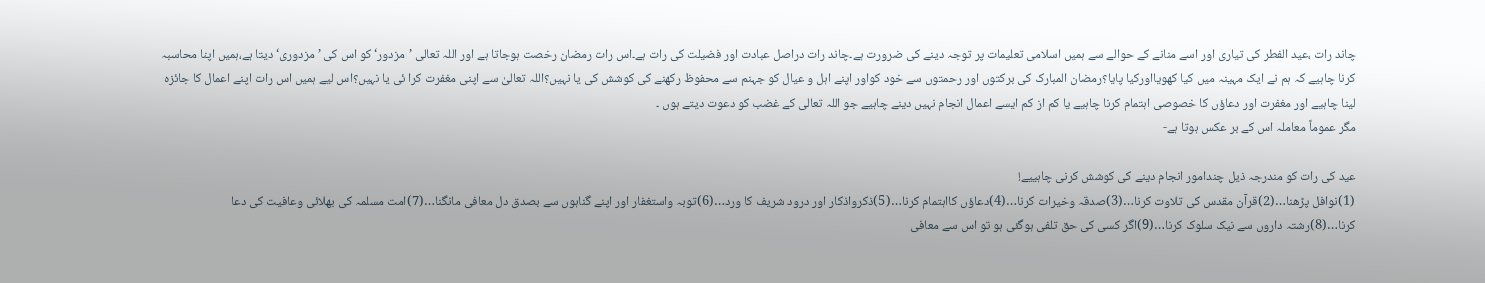چاند رات ،عید الفطر کی تیاری اور اسے منانے کے حوالے سے ہمیں اسلامی تعلیمات پر توجہ دینے کی ضرورت ہے۔چاند رات دراصل عبادت اور فضیلت کی رات ہے۔اس رات رمضان رخصت ہوجاتا ہے اور اللہ تعالی ’مزدور‘ کو اس کی ’ مزدوری‘ دیتا ہے،ہمیں اپنا محاسبہ کرنا چاہیے کہ ہم نے ایک مہینہ میں کیا کھویااورکیا پایا؟رمضان المبارک کی برکتوں اور رحمتوں سے خود کواور اپنے اہل و عیال کو جہنم سے محفوظ رکھنے کی کوشش کی یا نہیں؟اللہ تعالیٰ سے اپنی مغفرت کرا ئی یا نہیں؟اس لیے ہمیں اس رات اپنے اعمال کا جائزہ لینا چاہیے اور مغفرت اور دعاؤں کا خصوصی اہتمام کرنا چاہیے یا کم از کم ایسے اعمال انجام نہیں دینے چاہیے جو اللہ تعالی کے غضب کو دعوت دیتے ہوں ۔
مگر عموماً معاملہ اس کے بر عکس ہوتا ہے-

عید کی رات کو مندرجہ ذیل چندامور انجام دینے کی کوشش کرنی چاہییے!
(1)نوافل پڑھنا…(2)قرآن مقدس کی تلاوت کرنا…(3)صدقہ وخیرات کرنا…(4)دعاؤں کااہتمام کرنا…(5)ذکرواذکار اور درود شریف کا ورد…(6)توبہ واستغفار اور اپنے گناہوں سے بصدق دل معافی مانگنا…(7)امت مسلمہ کی بھلائی وعافیت کی دعا کرنا…(8)رشتہ داروں سے نیک سلوک کرنا…(9)اگر کسی کی حق تلفی ہوگئی ہو تو اس سے معافی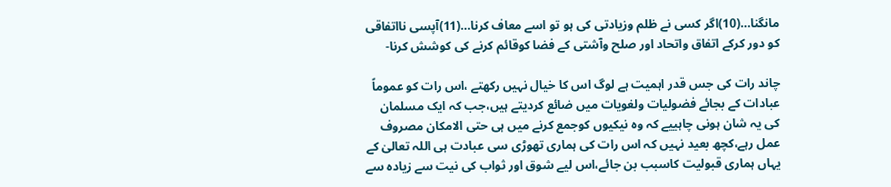مانگنا…(10)اگر کسی نے ظلم وزیادتی کی ہو تو اسے معاف کرنا…(11)آپسی نااتفاقی کو دور کرکے اتفاق واتحاد اور صلح وآشتی کے فضا کوقائم کرنے کی کوشش کرنا-

چاند رات کی جس قدر اہمیت ہے لوگ اس کا خیال نہیں رکھتے ،اس رات کو عموماً عبادات کے بجائے فضولیات ولغویات میں ضائع کردیتے ہیں،جب کہ ایک مسلمان کی یہ شان ہونی چاہییے کہ وہ نیکیوں کوجمع کرنے میں ہی حتی الامکان مصروف عمل رہے،کچھ بعید نہیں کہ اس رات کی ہماری تھوڑی سی عبادت ہی اللہ تعالیٰ کے یہاں ہماری قبولیت کاسبب بن جائے،اس لیے شوق اور ثواب کی نیت سے زیادہ سے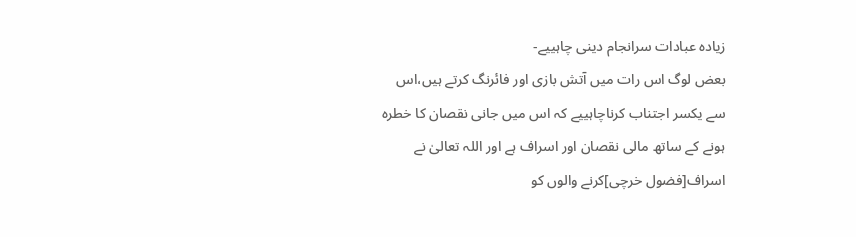زیادہ عبادات سرانجام دینی چاہییے-
بعض لوگ اس رات میں آتش بازی اور فائرنگ کرتے ہیں،اس سے یکسر اجتناب کرناچاہییے کہ اس میں جانی نقصان کا خطرہ ہونے کے ساتھ مالی نقصان اور اسراف ہے اور اللہ تعالیٰ نے اسراف[فضول خرچی]کرنے والوں کو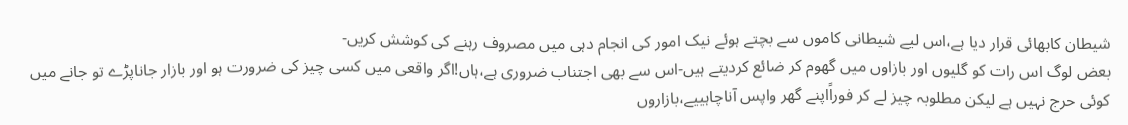شیطان کابھائی قرار دیا ہے،اس لیے شیطانی کاموں سے بچتے ہوئے نیک امور کی انجام دہی میں مصروف رہنے کی کوشش کریں-
بعض لوگ اس رات کو گلیوں اور بازاوں میں گھوم کر ضائع کردیتے ہیں-اس سے بھی اجتناب ضروری ہے،ہاں!اگر واقعی میں کسی چیز کی ضرورت ہو اور بازار جاناپڑے تو جانے میں کوئی حرج نہیں ہے لیکن مطلوبہ چیز لے کر فوراًاپنے گھر واپس آناچاہییے،بازاروں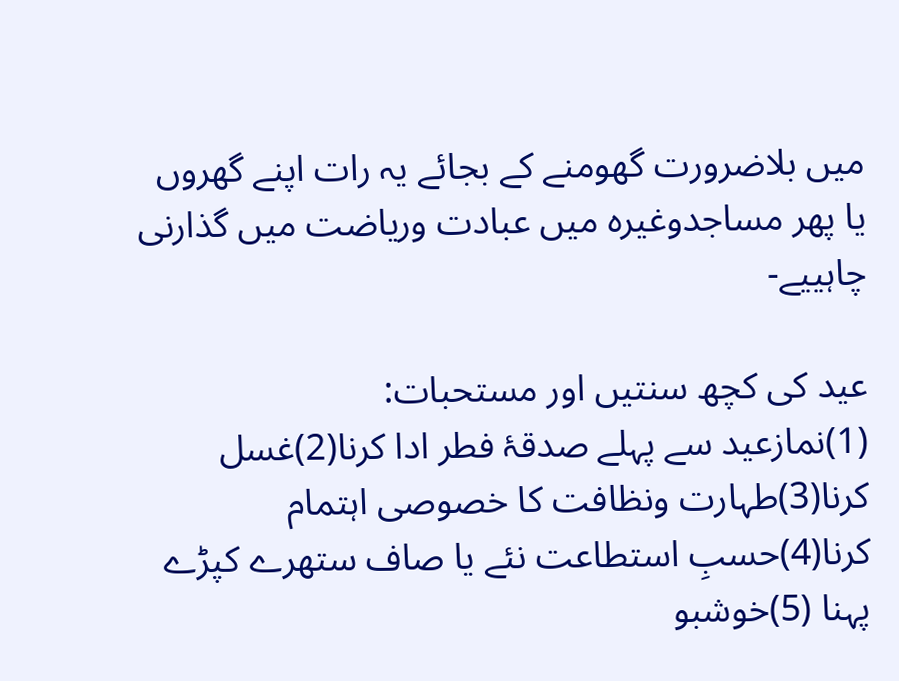میں بلاضرورت گھومنے کے بجائے یہ رات اپنے گھروں یا پھر مساجدوغیرہ میں عبادت وریاضت میں گذارنی چاہییے-

عید کی کچھ سنتیں اور مستحبات:
(1)نمازعید سے پہلے صدقۂ فطر ادا کرنا(2)غسل کرنا(3)طہارت ونظافت کا خصوصی اہتمام کرنا(4)حسبِ استطاعت نئے یا صاف ستھرے کپڑے پہنا (5)خوشبو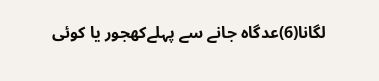لگانا(6)عدگاہ جانے سے پہلےکھجور یا کوئی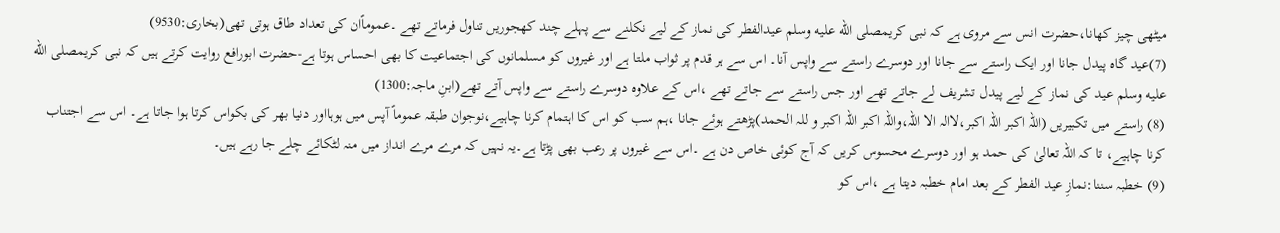میٹھی چیز کھانا،حضرت انس سے مروی ہے کہ نبی کریمصلى الله عليه وسلم عیدالفطر کی نماز کے لیے نکلنے سے پہلے چند کھجوریں تناول فرماتے تھے ۔عموماًان کی تعداد طاق ہوتی تھی(بخاری:9530)
(7)عید گاہ پیدل جانا اور ایک راستے سے جانا اور دوسرے راستے سے واپس آنا۔ اس سے ہر قدم پر ثواب ملتا ہے اور غیروں کو مسلمانوں کی اجتماعیت کا بھی احساس ہوتا ہے-حضرت ابورافع روایت کرتے ہیں کہ نبی کریمصلى الله عليه وسلم عید کی نماز کے لیے پیدل تشریف لے جاتے تھے اور جس راستے سے جاتے تھے ،اس کے علاوہ دوسرے راستے سے واپس آتے تھے(ابنِ ماجہ:1300)
(8) راستے میں تکبیریں (اللہ اکبر اللہ اکبر،لاالہ الا اللہ،واللہ اکبر اللہ اکبر و للہ الحمد)پڑھتے ہوئے جانا ،ہم سب کو اس کا اہتمام کرنا چاہیے،نوجوان طبقہ عموماً آپس میں ہوہااور دنیا بھر کی بکواس کرتا ہوا جاتا ہے۔ اس سے اجتناب کرنا چاہیے، تا کہ اللہ تعالیٰ کی حمد ہو اور دوسرے محسوس کریں کہ آج کوئی خاص دن ہے ۔اس سے غیروں پر رعب بھی پڑتا ہے۔یہ نہیں کہ مرے مرے انداز میں منہ لٹکائے چلے جا رہے ہیں۔
(9) خطبہ سننا:نمازِ عید الفطر کے بعد امام خطبہ دیتا ہے ،اس کو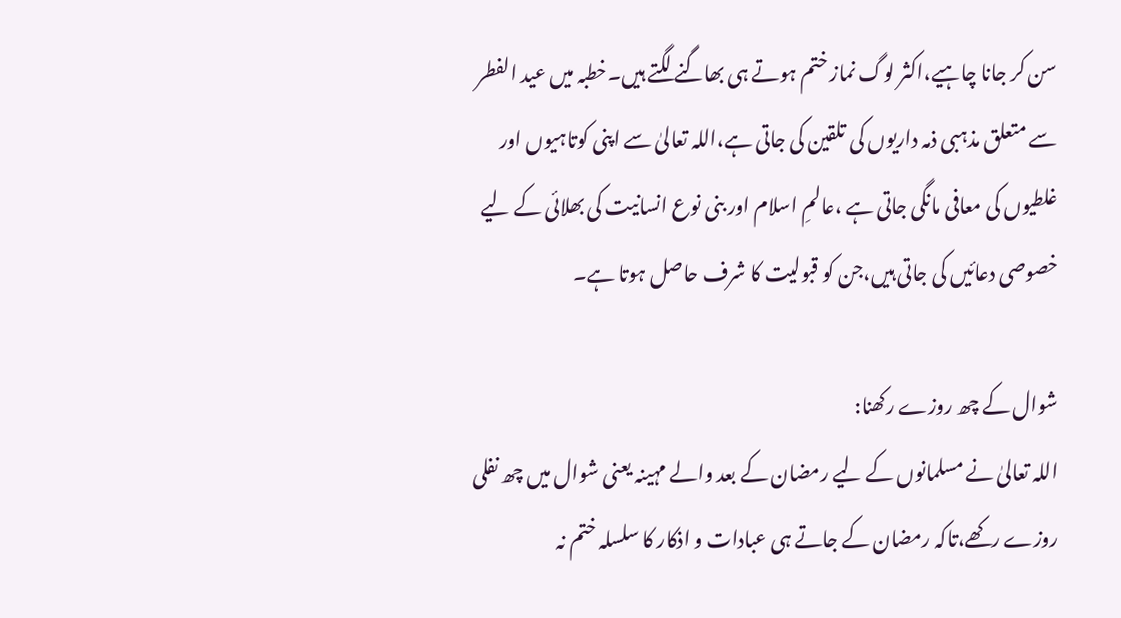سن کر جانا چاہیے،اکثر لوگ نماز ختم ہوتے ہی بھاگنے لگتے ہیں۔خطبہ میں عید الفطر سے متعلق مذہبی ذمہ داریوں کی تلقین کی جاتی ہے،اللہ تعالیٰ سے اپنی کوتاہیوں اور غلطیوں کی معافی مانگی جاتی ہے ،عالمِ اسلام اور بنی نوع انسانیت کی بھلائی کے لیے خصوصی دعائیں کی جاتی ہیں،جن کو قبولیت کا شرف حاصل ہوتا ہے۔

شوال کے چھ روزے رکھنا:
اللہ تعالیٰ نے مسلمانوں کے لیے رمضان کے بعد والے مہینہ یعنی شوال میں چھ نفلی روزے رکھے،تاکہ رمضان کے جاتے ہی عبادات و اذکار کا سلسلہ ختم نہ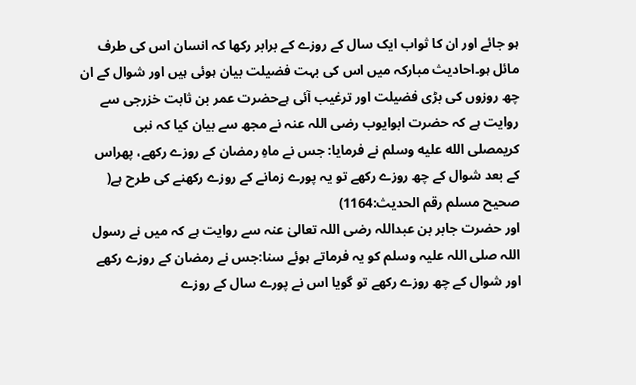ہو جائے اور ان کا ثواب ایک سال کے روزے کے برابر رکھا کہ انسان اس کی طرف مائل ہو۔احادیث مبارکہ میں اس کی بہت فضیلت بیان ہوئی ہیں اور شوال کے ان چھ روزوں کی بڑی فضیلت اور ترغیب آئی ہےحضرت عمر بن ثابت خزرجی سے روایت ہے کہ حضرت ابوایوب رضی اللہ عنہ نے مجھ سے بیان کیا کہ نبی کریمصلى الله عليه وسلم نے فرمایا: جس نے ماہِ رمضان کے روزے رکھے، پھراس کے بعد شوال کے چھ روزے رکھے تو یہ پورے زمانے کے روزے رکھنے کی طرح ہے( صحیح مسلم رقم الحدیث:1164)
اور حضرت جابر بن عبداللہ رضی اللہ تعالیٰ عنہ سے روایت ہے کہ میں نے رسول اللہ صلی اللہ علیہ وسلم کو یہ فرماتے ہوئے سنا:جس نے رمضان کے روزے رکھے اور شوال کے چھ روزے رکھے تو گویا اس نے پورے سال کے روزے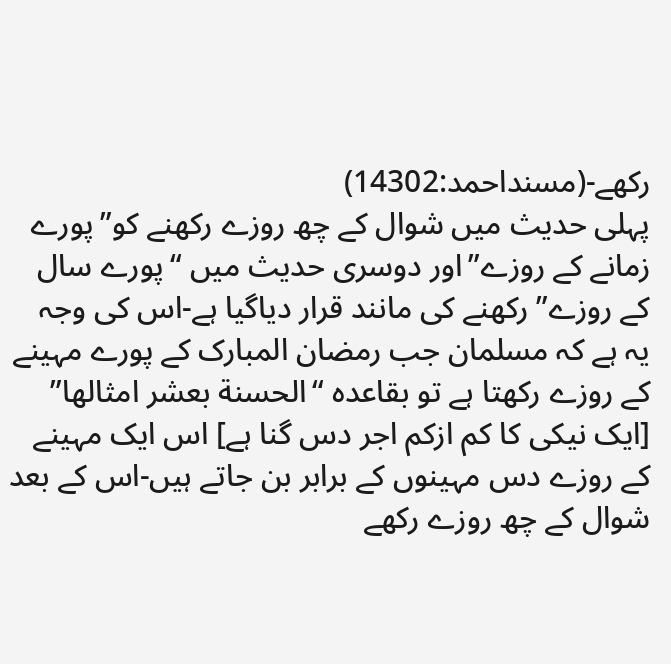رکھے-(مسنداحمد:14302)
پہلی حدیث میں شوال کے چھ روزے رکھنے کو”پورے زمانے کے روزے”اور دوسری حدیث میں “پورے سال کے روزے”رکھنے کی مانند قرار دیاگیا ہے-اس کی وجہ یہ ہے کہ مسلمان جب رمضان المبارک کے پورے مہینے کے روزے رکھتا ہے تو بقاعدہ “الحسنة بعشر امثالھا” [ایک نیکی کا کم ازکم اجر دس گنا ہے] اس ایک مہینے کے روزے دس مہینوں کے برابر بن جاتے ہیں-اس کے بعد شوال کے چھ روزے رکھے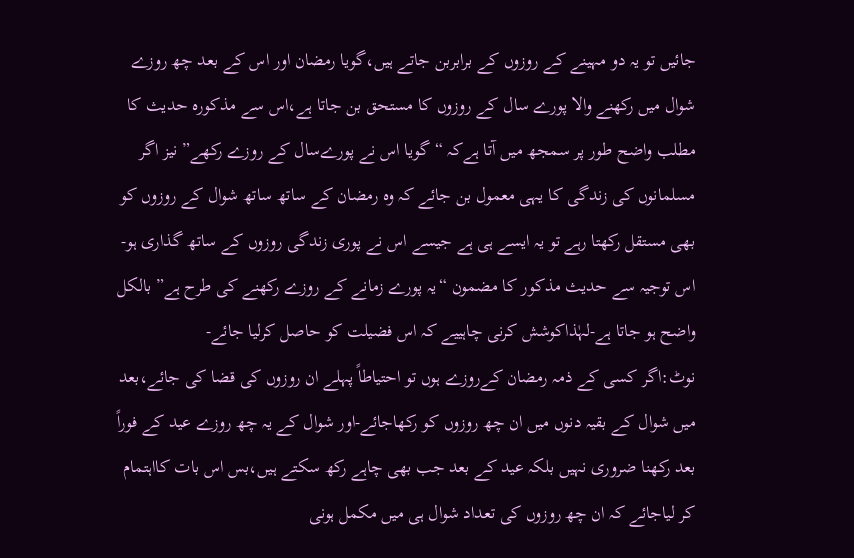جائیں تو یہ دو مہینے کے روزوں کے برابربن جاتے ہیں،گویا رمضان اور اس کے بعد چھ روزے شوال میں رکھنے والا پورے سال کے روزوں کا مستحق بن جاتا ہے،اس سے مذکورہ حدیث کا مطلب واضح طور پر سمجھ میں آتا ہےکہ “گویا اس نے پورےسال کے روزے رکھے” نیز اگر مسلمانوں کی زندگی کا یہی معمول بن جائے کہ وہ رمضان کے ساتھ ساتھ شوال کے روزوں کو بھی مستقل رکھتا رہے تو یہ ایسے ہی ہے جیسے اس نے پوری زندگی روزوں کے ساتھ گذاری ہو-
اس توجیہ سے حدیث مذکور کا مضمون “یہ پورے زمانے کے روزے رکھنے کی طرح ہے” بالکل واضح ہو جاتا ہے-لہٰذاکوشش کرنی چاہییے کہ اس فضیلت کو حاصل کرلیا جائے-
نوٹ:اگر کسی کے ذمہ رمضان کےروزے ہوں تو احتیاطاً پہلے ان روزوں کی قضا کی جائے،بعد میں شوال کے بقیہ دنوں میں ان چھ روزوں کو رکھاجائے-اور شوال کے یہ چھ روزے عید کے فوراً بعد رکھنا ضروری نہیں بلکہ عید کے بعد جب بھی چاہے رکھ سکتے ہیں،بس اس بات کااہتمام کر لیاجائے کہ ان چھ روزوں کی تعداد شوال ہی میں مکمل ہونی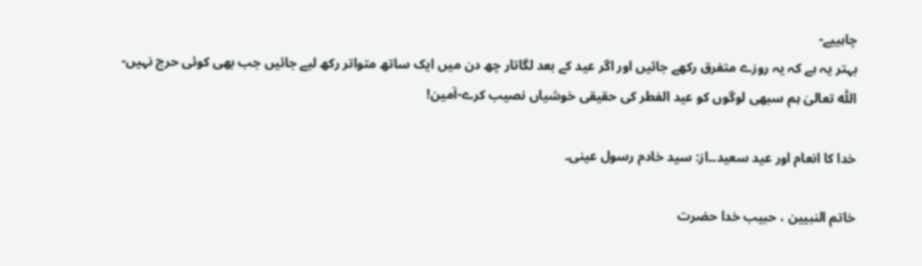چاہییے-
بہتر یہ ہے کہ یہ روزے متفرق رکھے جائیں اور اگر عید کے بعد لگاتار چھ دن میں ایک ساتھ متواتر رکھ لیے جائیں جب بھی کوئی حرج نہیں-
اللّٰہ تعالیٰ ہم سبھی لوگوں کو عید الفطر کی حقیقی خوشیاں نصیب کرے-آمین!

خدا کا انعام اور عید سعید۔۔از: سید خادم رسول عینی۔

خاتم النبیین ، حبیب خدا حضرت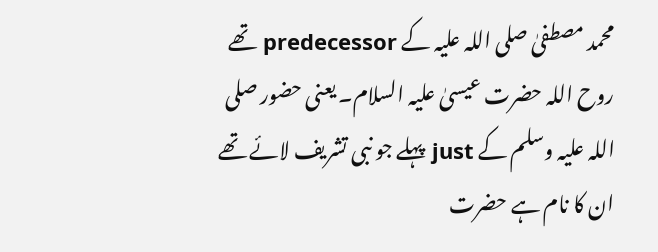محمد مصطفیٰ صلی اللہ علیہ کے predecessor تھے روح اللہ حضرت عیسیٰ علیہ السلام۔ یعنی حضور صلی اللہ علیہ وسلم کے just پہلے جو نبی تشریف لائے تھے ان کا نام ہے حضرت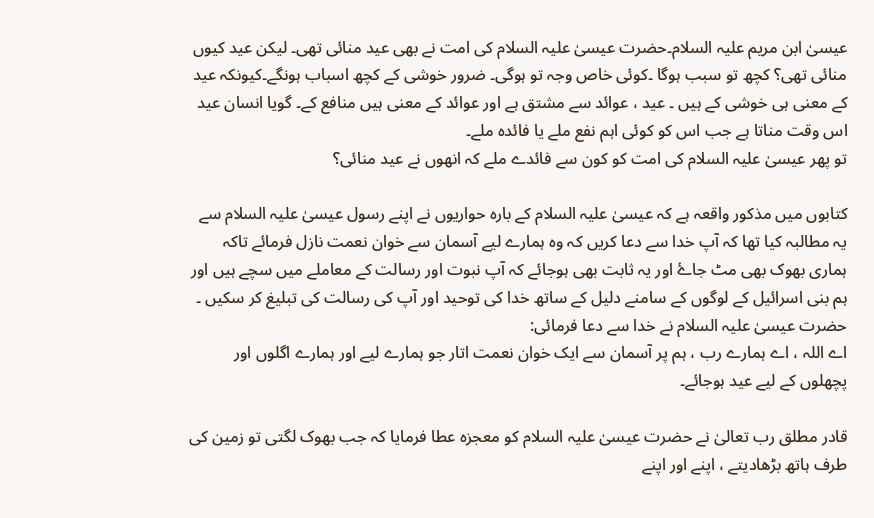عیسیٰ ابن مریم علیہ السلام۔حضرت عیسیٰ علیہ السلام کی امت نے بھی عید منائی تھی۔ لیکن عید کیوں منائی تھی؟ کچھ تو سبب ہوگا ۔کوئی خاص وجہ تو ہوگی۔ ضرور خوشی کے کچھ اسباب ہونگے۔کیونکہ عید کے معنی ہی خوشی کے ہیں ۔ عید ، عوائد سے مشتق ہے اور عوائد کے معنی ہیں منافع کے۔ گویا انسان عید اس وقت مناتا ہے جب اس کو کوئی اہم نفع ملے یا فائدہ ملے۔
تو پھر عیسیٰ علیہ السلام کی امت کو کون سے فائدے ملے کہ انھوں نے عید منائی؟

کتابوں میں مذکور واقعہ ہے کہ عیسیٰ علیہ السلام کے بارہ حواریوں نے اپنے رسول عیسیٰ علیہ السلام سے یہ مطالبہ کیا تھا کہ آپ خدا سے دعا کریں کہ وہ ہمارے لیے آسمان سے خوان نعمت نازل فرمائے تاکہ ہماری بھوک بھی مٹ جاۓ اور یہ ثابت بھی ہوجائے کہ آپ نبوت اور رسالت کے معاملے میں سچے ہیں اور ہم بنی اسرائیل کے لوگوں کے سامنے دلیل کے ساتھ خدا کی توحید اور آپ کی رسالت کی تبلیغ کر سکیں ۔ حضرت عیسیٰ علیہ السلام نے خدا سے دعا فرمائی:
اے اللہ ، اے ہمارے رب ، ہم پر آسمان سے ایک خوان نعمت اتار جو ہمارے لیے اور ہمارے اگلوں اور پچھلوں کے لیے عید ہوجائے۔

قادر مطلق رب تعالیٰ نے حضرت عیسیٰ علیہ السلام کو معجزہ عطا فرمایا کہ جب بھوک لگتی تو زمین کی طرف ہاتھ بڑھادیتے ، اپنے اور اپنے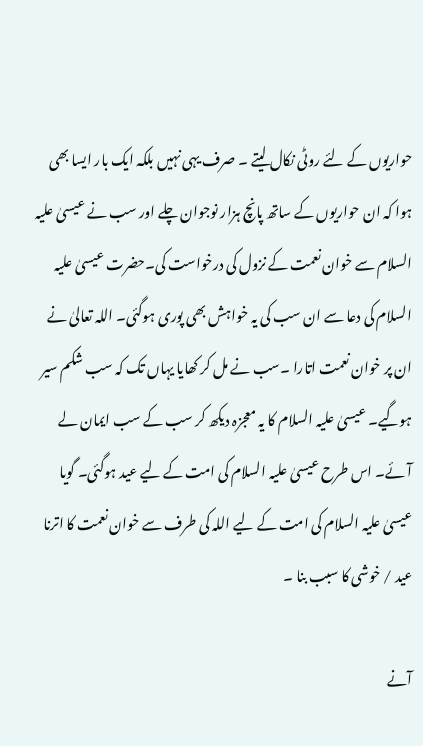حواریوں کے لئے روٹی نکال لیتے ۔ صرف یہی نہیں بلکہ ایک بار ایسا بھی ہوا کہ ان حواریوں کے ساتھ پانچ ہزار نوجوان چلے اور سب نے عیسیٰ علیہ السلام سے خوان نعمت کے نزول کی درخواست کی۔حضرت عیسیٰ علیہ السلام کی دعا سے ان سب کی یہ خواہش بھی پوری ہوگئی۔ اللہ تعالیٰ نے ان پر خوان نعمت اتارا ۔سب نے مل کر کھایا یہاں تک کہ سب شکم سیر ہوگیے۔ عیسیٰ علیہ السلام کا یہ معجزہ دیکھ کر سب کے سب ایمان لے آئے۔ اس طرح عیسیٰ علیہ السلام کی امت کے لیے عید ہوگئی۔ گویا عیسیٰ علیہ السلام کی امت کے لیے اللہ کی طرف سے خوان نعمت کا اترنا عید / خوشی کا سبب بنا ۔

آنے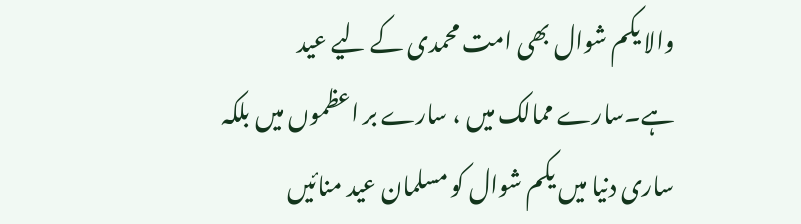والا یکم شوال بھی امت محمدی کے لیے عید ہے۔سارے ممالک میں ، سارے بر اعظموں میں بلکہ ساری دنیا میں یکم شوال کو مسلمان عید منائیں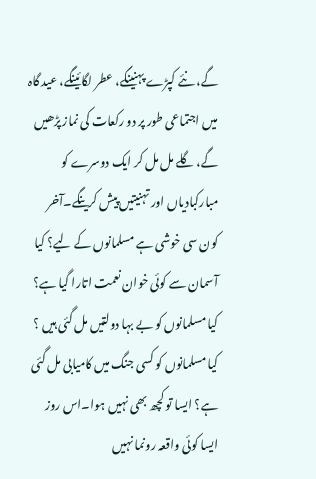گے، نئے کپڑے پہنینگے، عطر لگائینگے، عید گاہ میں اجتماعی طور پر دو رکعات کی نماز پڑھیں گے، گلے مل مل‌ کر ایک دوسرے کو مبارکبادیاں اور تہنیتیں پیش کرینگے۔آخر کون سی خوشی ہے مسلمانوں کے لیے؟ کیا آسمان سے کوئی خوان نعمت اتارا گیا ہے؟ کیا مسلمانوں کو بے بہا دولتیں مل گئی ہیں ؟ کیا مسلمانوں کو کسی جنگ میں کامیابی مل گئی ہے؟ ایسا تو کچھ بھی نہیں ہوا۔اس روز ایسا کوئی واقعہ رونما نہیں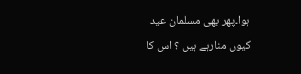ہوا۔پھر بھی مسلمان عید کیوں منارہے ہیں ؟ اس کا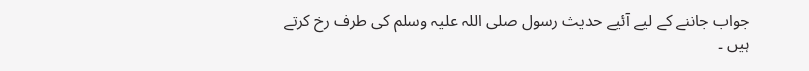جواب جاننے کے لیے آئیے حدیث رسول صلی اللہ علیہ وسلم کی طرف رخ کرتے ہیں ۔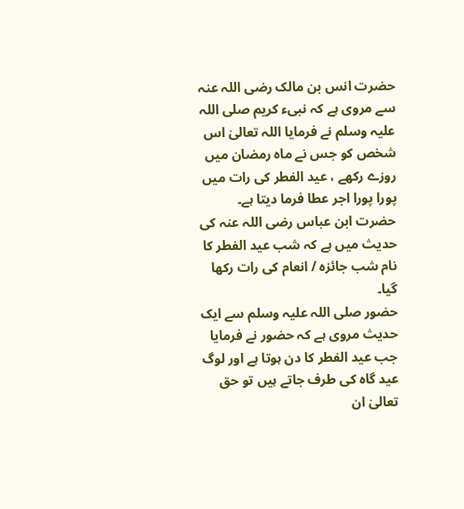حضرت انس بن مالک رضی اللہ عنہ سے مروی ہے کہ نبیء کریم صلی اللہ علیہ وسلم نے فرمایا اللہ تعالیٰ اس شخص کو جس نے ماہ رمضان میں روزے رکھے ، عید الفطر کی رات میں پورا پورا اجر عطا فرما دیتا ہے۔
حضرت ابن عباس رضی اللہ عنہ کی حدیث میں ہے کہ شب عید الفطر کا نام شب جائزہ / انعام کی رات رکھا گیا۔
حضور صلی اللہ علیہ وسلم سے ایک حدیث مروی ہے کہ حضور نے فرمایا جب عید الفطر کا دن ہوتا ہے اور لوگ عید گاہ کی طرف جاتے ہیں تو حق تعالیٰ ان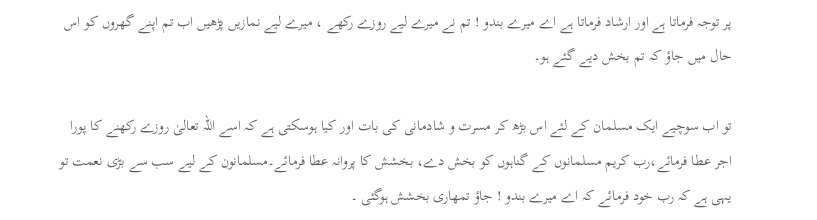پر توجہ فرماتا ہے اور ارشاد فرماتا ہے اے میرے بندو ! تم نے میرے لیے روزے رکھے ، میرے لیے نمازیں پڑھیں اب تم اپنے گھروں کو اس حال میں جاؤ کہ تم بخش دیے گئے ہو۔

تو اب سوچیے ایک مسلمان کے لئے اس بڑھ کر مسرت و شادمانی کی بات اور کیا ہوسکتی ہے کہ اسے اللہ تعالیٰ روزے رکھنے کا پورا اجر عطا فرمائے،رب کریم مسلمانوں کے گناہوں کو بخش دے، بخشش کا پروانہ عطا فرمائے۔مسلمانون کے لیے سب سے بڑی نعمت تو یہی ہے کہ رب خود فرمائے کہ اے میرے بندو ! جاؤ تمھاری بخشش ہوگئی‌ ۔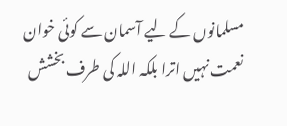مسلمانوں کے لیے آسمان سے کوئی خوان نعمت نہیں اترا بلکہ اللہ کی طرف بخشش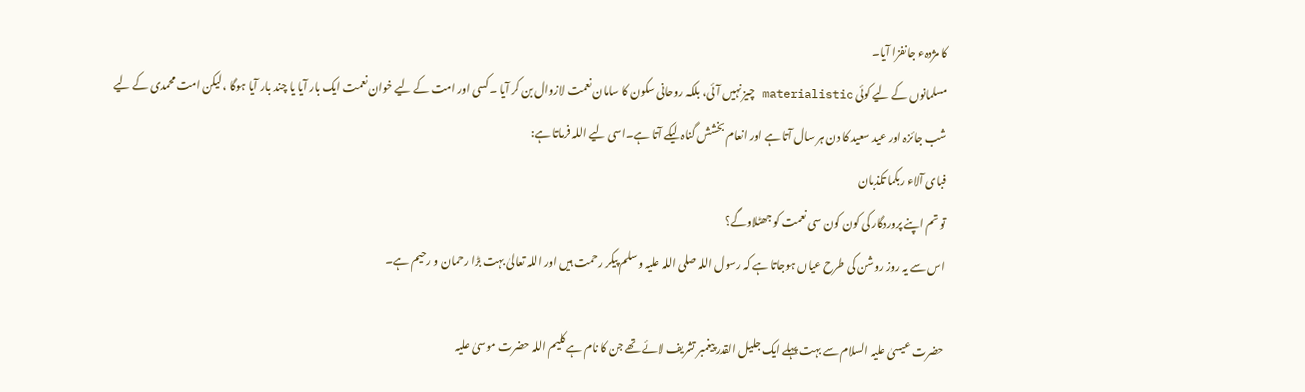کا مژدہء جانفزا آیا۔
مسلمانوں کے لیے کوئی materialistic چیز نہیں آئی، بلکہ روحانی سکون کا سامان نعمت لازوال بن کر آیا ۔کسی اور امت کے لیے خوان نعمت ایک بار آیا یا چند بار آیا ہوگا ، لیکن امت محمدی کے لیے شب جائزہ اور عید سعید کا دن ہر سال آتا ہے اور انعام بخشش گناہ لیکے آتا ہے۔اسی لیے اللہ فرماتا ہے:
فبای آلاء ربکما تکذبان
تو تم اپنے پروردگار کی کون کون سی نعمت کو جھٹلاوگے؟
اس سے یہ روز روشن کی طرح عیاں ہوجاتا ہے کہ رسول اللہ صلی اللہ علیہ وسلم پیکر رحمت ہیں اور اللہ تعالیٰ بہت بڑا رحمان و رحیم‌ ہے۔

حضرت عیسیٰ علیہ السلام سے بہت پہلے ایک جلیل القدر پیغمبر تشریف لائے تھے جن کا نام ہے کلیم اللہ حضرت موسیٰ علیہ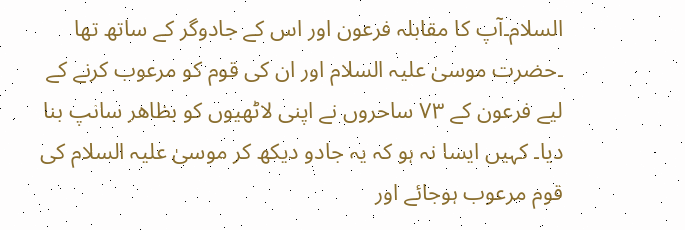السلام۔آپ کا مقابلہ فرعون اور اس کے جادوگر کے ساتھ تھا ۔حضرت موسیٰ علیہ السلام اور ان کی قوم کو مرعوب کرنے کے لیے فرعون کے ٧٣ ساحروں نے اپنی لاٹھیوں کو بظاھر سانپ بنا دیا۔ کہیں ایسا نہ ہو کہ یہ جادو دیکھ کر موسیٰ علیہ السلام کی قوم مرعوب ہوجائے اور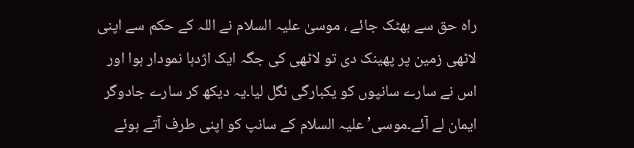راہ حق سے بھٹک جائے ، موسیٰ علیہ السلام نے اللہ کے حکم سے اپنی لاٹھی زمین پر پھینک دی تو لاٹھی کی جگہ ایک اژدہا نمودار ہوا اور اس نے سارے سانپوں کو یکبارگی نگل لیا۔یہ دیکھ کر سارے جادوگر ایمان لے آئے۔موسی’ علیہ السلام کے سانپ کو اپنی طرف آتے ہوئے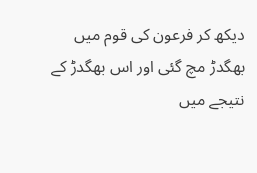دیکھ کر فرعون کی قوم‌ میں بھگدڑ مچ گئی اور اس بھگدڑ کے نتیجے میں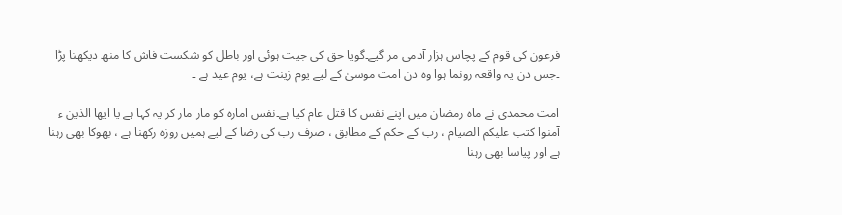فرعون کی قوم کے پچاس ہزار آدمی مر گیے۔گویا حق کی جیت ہوئی اور باطل کو شکست فاش کا منھ دیکھنا پڑا ۔جس دن‌ یہ واقعہ رونما ہوا وہ دن امت موسیٰ کے لیے یوم زینت ہے، یوم عید ہے ۔

امت محمدی نے ماہ رمضان میں اپنے نفس کا قتل عام کیا ہے۔نفس امارہ کو مار مار کر یہ کہا ہے یا ایھا الذین ء آمنوا کتب علیکم الصیام ، رب کے حکم کے مطابق ، صرف رب کی رضا کے لیے ہمیں روزہ رکھنا ہے ، بھوکا بھی رہنا ہے اور پیاسا بھی رہنا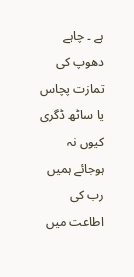ہے ۔ چاہے دھوپ کی تمازت پچاس یا ساٹھ ڈگری کیوں نہ ہوجائے ہمیں رب کی اطاعت میں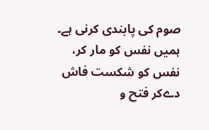صوم کی پابندی کرنی ہے۔ ہمیں نفس کو مار کر، نفس کو شکست فاش دےکر فتح و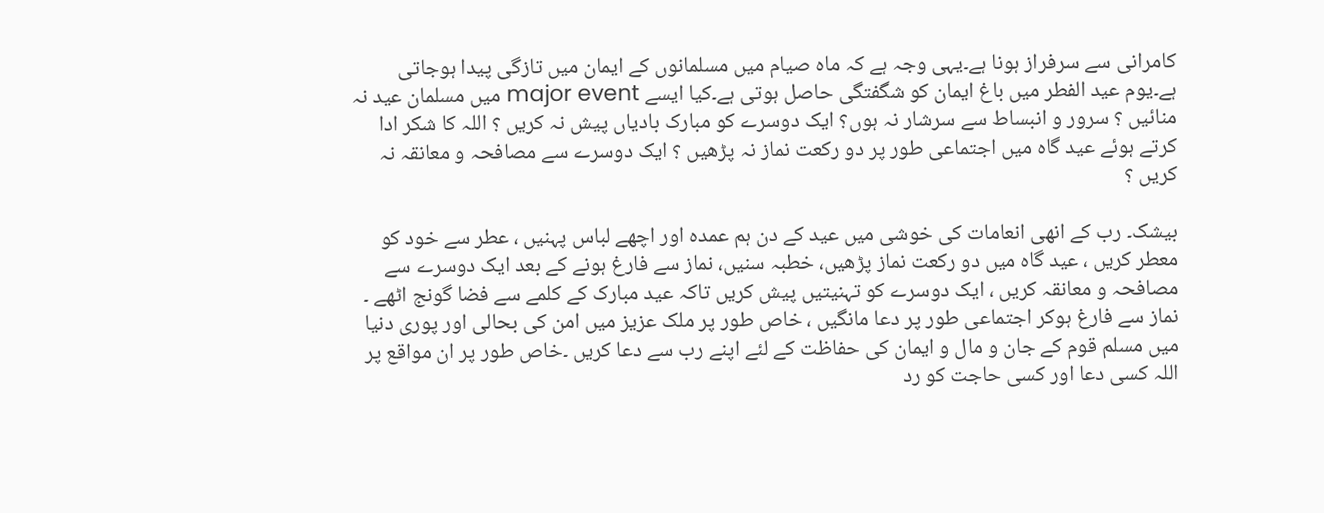کامرانی سے سرفراز ہونا ہے۔یہی وجہ ہے کہ ماہ صیام میں مسلمانوں کے ایمان میں تازگی پیدا ہوجاتی ہے۔یوم عید الفطر میں باغ ایمان کو شگفتگی حاصل ہوتی ہے۔کیا ایسے major event میں مسلمان عید نہ منائیں ؟ سرور و انبساط سے سرشار نہ ہوں؟ ایک دوسرے کو مبارک بادیاں پیش نہ کریں ؟ اللہ کا شکر ادا کرتے ہوئے عید گاہ میں اجتماعی طور پر دو رکعت نماز نہ پڑھیں ؟ ایک دوسرے سے مصافحہ و معانقہ نہ کریں ؟

بیشک۔ رب کے انھی انعامات کی خوشی میں عید کے دن ہم عمدہ اور اچھے لباس پہنیں ، عطر سے خود کو معطر کریں ، عید گاہ میں دو رکعت نماز پڑھیں، خطبہ سنیں، نماز سے فارغ ہونے کے بعد ایک دوسرے سے مصافحہ و معانقہ کریں ، ایک دوسرے کو تہنیتیں پیش کریں تاکہ عید مبارک کے کلمے سے فضا گونج اٹھے ۔ نماز سے فارغ ہوکر اجتماعی طور پر دعا مانگیں ، خاص طور پر ملک عزیز میں امن کی بحالی اور پوری دنیا میں مسلم قوم کے جان و مال و ایمان کی حفاظت کے لئے اپنے رب سے دعا کریں ۔خاص طور پر ان مواقع پر اللہ کسی دعا اور کسی حاجت کو رد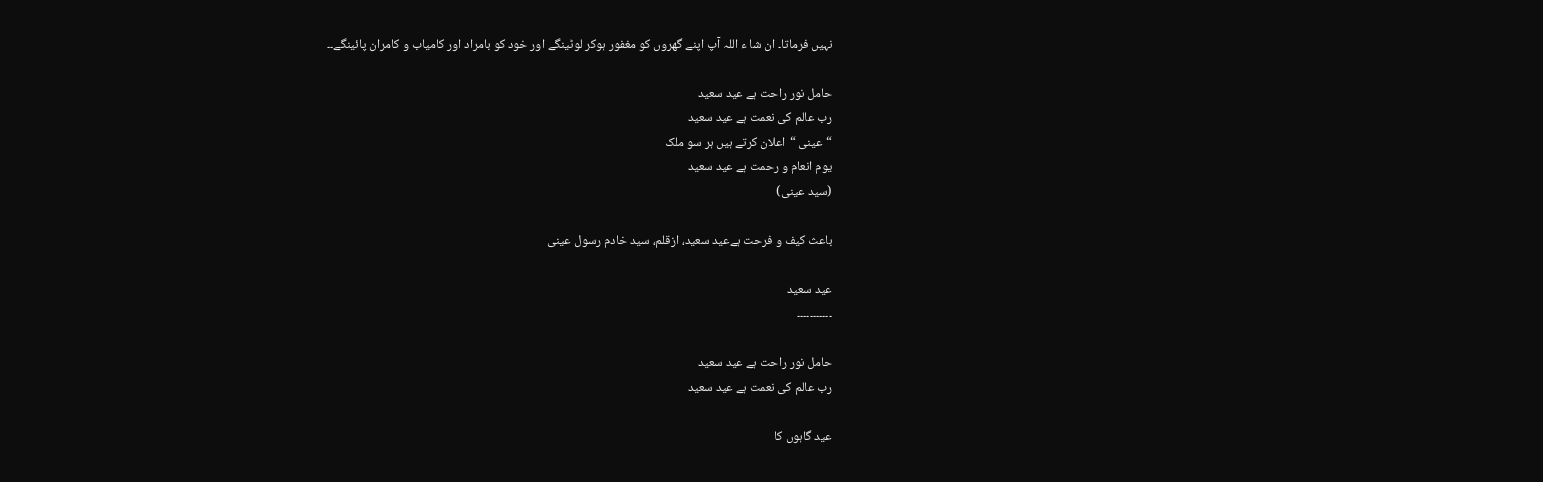نہیں فرماتا۔ ان شا ء اللہ آپ اپنے گھروں کو مغفور ہوکر لوٹینگے اور خود کو بامراد اور کامیاب و کامران پائینگے۔۔

حامل نور راحت ہے عید سعید
رب عالم کی نعمت ہے عید سعید
“عینی “اعلان کرتے ہیں ہر سو ملک
یوم انعام و رحمت ہے عید سعید
(سید عینی)

باعث کیف و فرحت ہےعید سعید، ازقلم، سید خادم رسول عینی

عید سعید
۔۔۔۔۔۔۔۔۔۔۔

حامل نور راحت ہے عید سعید
رب عالم کی نعمت ہے عید سعید

عید گاہوں کا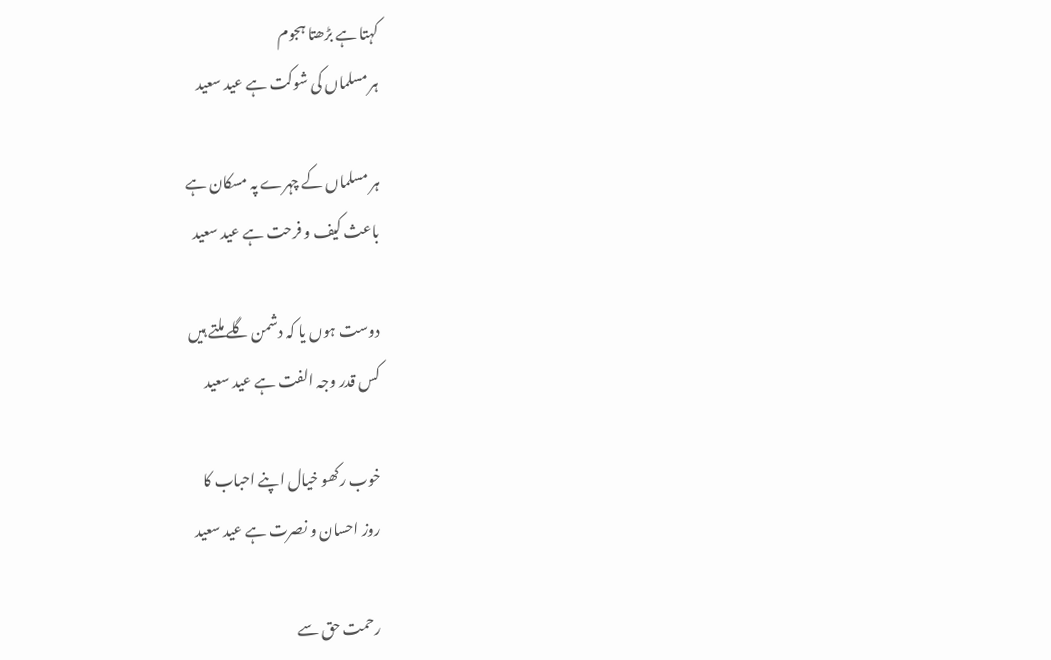کہتا ہے بڑھتا ہجوم
ہر مسلماں کی شوکت ہے عید سعید

ہر مسلماں کے چہرے پہ مسکان ہے
باعث کیف و فرحت ہے عید سعید

دوست ہوں یا کہ دشمن گلے ملتے ہیں
کس قدر وجہ الفت ہے عید سعید

خوب رکھو خیال اپنے احباب کا
روز احسان و نصرت ہے عید سعید

رحمت حق سے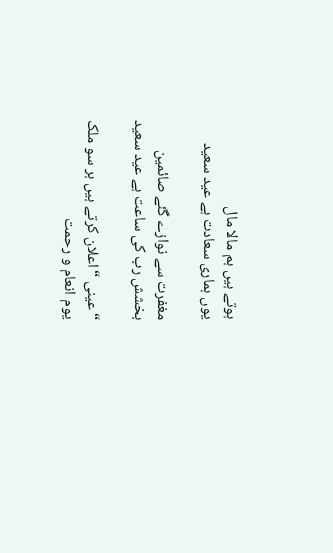ہوتے ہیں ہم مالا مال
یوں ہماری سعادت ہے عید سعید

مغفرت سے نوازے گئے صائمین
بخشش رب کی ساعت ہے عید سعید

“عینی “اعلان کرتے ہیں ہر سو ملک
یوم انعام و رحمت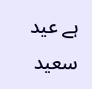ہے عید سعید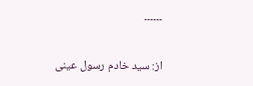۔۔۔۔۔۔

از: سید خادم رسول عینی